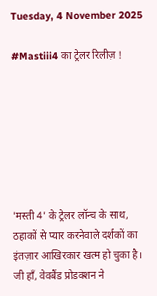Tuesday, 4 November 2025

#Mastiii4 का ट्रेलर रिलीज़ !







'मस्ती 4' के ट्रेलर लॉन्च के साथ, ठहाकों से प्यार करनेवाले दर्शकों का इंतज़ार आखिरकार खत्म हो चुका है। जी हाँ, वेवबैंड प्रोडक्शन ने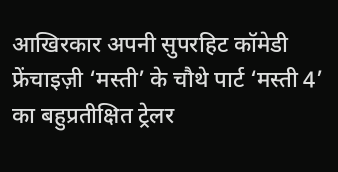आखिरकार अपनी सुपरहिट कॉमेडी फ्रेंचाइज़ी ‘मस्ती’ के चौथे पार्ट ‘मस्ती 4’ का बहुप्रतीक्षित ट्रेलर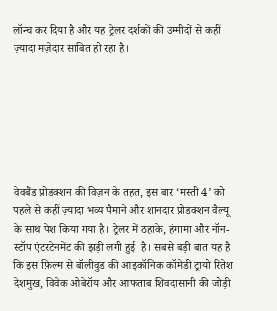लॉन्च कर दिया है और यह ट्रेलर दर्शकों की उम्मीदों से कहीं ज़्यादा मज़ेदार साबित हो रहा है।







वेवबैंड प्रोडक्शन की विज़न के तहत, इस बार ‘मस्ती 4’ को पहले से कहीं ज़्यादा भव्य पैमाने और शानदार प्रोडक्शन वैल्यू के साथ पेश किया गया है। ट्रेलर में ठहाके, हंगामा और नॉन-स्टॉप एंटरटेनमेंट की झड़ी लगी हुई  है। सबसे बड़ी बात यह है कि इस फ़िल्म से बॉलीवुड की आइकॉनिक कॉमेडी ट्रायो रितेश देशमुख, विवेक ओबेरॉय और आफताब शिवदासानी की जोड़ी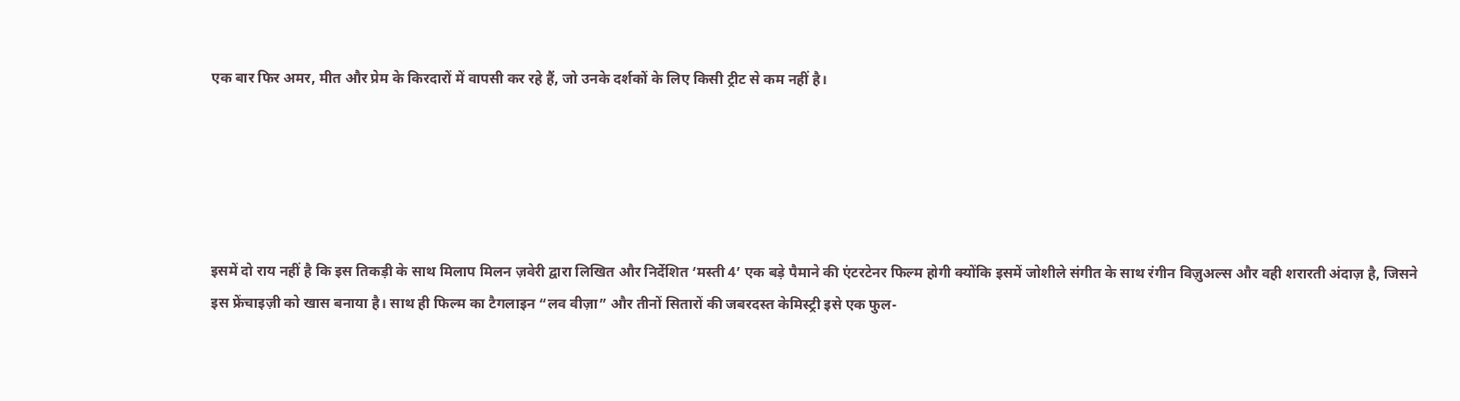एक बार फिर अमर, मीत और प्रेम के किरदारों में वापसी कर रहे हैं, जो उनके दर्शकों के लिए किसी ट्रीट से कम नहीं है।





इसमें दो राय नहीं है कि इस तिकड़ी के साथ मिलाप मिलन ज़वेरी द्वारा लिखित और निर्देशित ‘मस्ती 4’ एक बड़े पैमाने की एंटरटेनर फिल्म होगी क्योंकि इसमें जोशीले संगीत के साथ रंगीन विज़ुअल्स और वही शरारती अंदाज़ है, जिसने इस फ्रेंचाइज़ी को खास बनाया है। साथ ही फिल्म का टैगलाइन “लव वीज़ा” और तीनों सितारों की जबरदस्त केमिस्ट्री इसे एक फुल-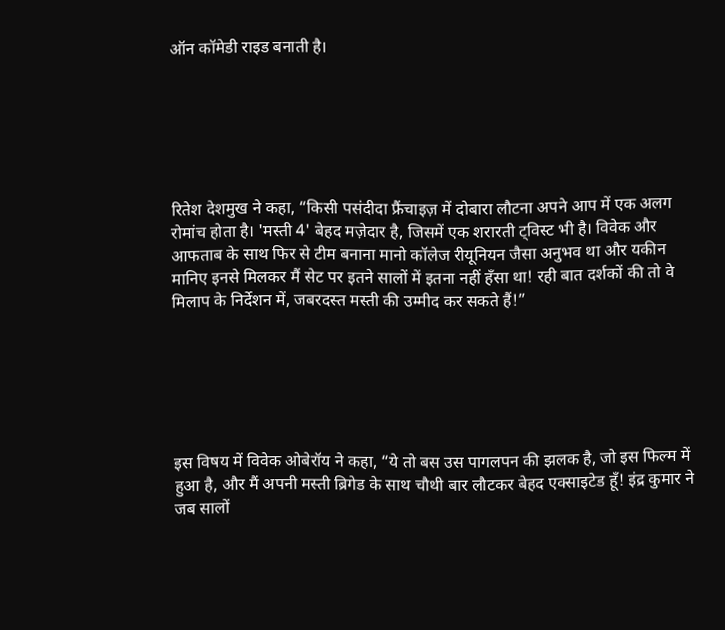ऑन कॉमेडी राइड बनाती है।






रितेश देशमुख ने कहा, “किसी पसंदीदा फ्रैंचाइज़ में दोबारा लौटना अपने आप में एक अलग रोमांच होता है। 'मस्ती 4' बेहद मज़ेदार है, जिसमें एक शरारती ट्विस्ट भी है। विवेक और आफताब के साथ फिर से टीम बनाना मानो कॉलेज रीयूनियन जैसा अनुभव था और यकीन मानिए इनसे मिलकर मैं सेट पर इतने सालों में इतना नहीं हँसा था! रही बात दर्शकों की तो वे मिलाप के निर्देशन में, जबरदस्त मस्ती की उम्मीद कर सकते हैं!”






इस विषय में विवेक ओबेरॉय ने कहा, “ये तो बस उस पागलपन की झलक है, जो इस फिल्म में हुआ है, और मैं अपनी मस्ती ब्रिगेड के साथ चौथी बार लौटकर बेहद एक्साइटेड हूँ! इंद्र कुमार ने जब सालों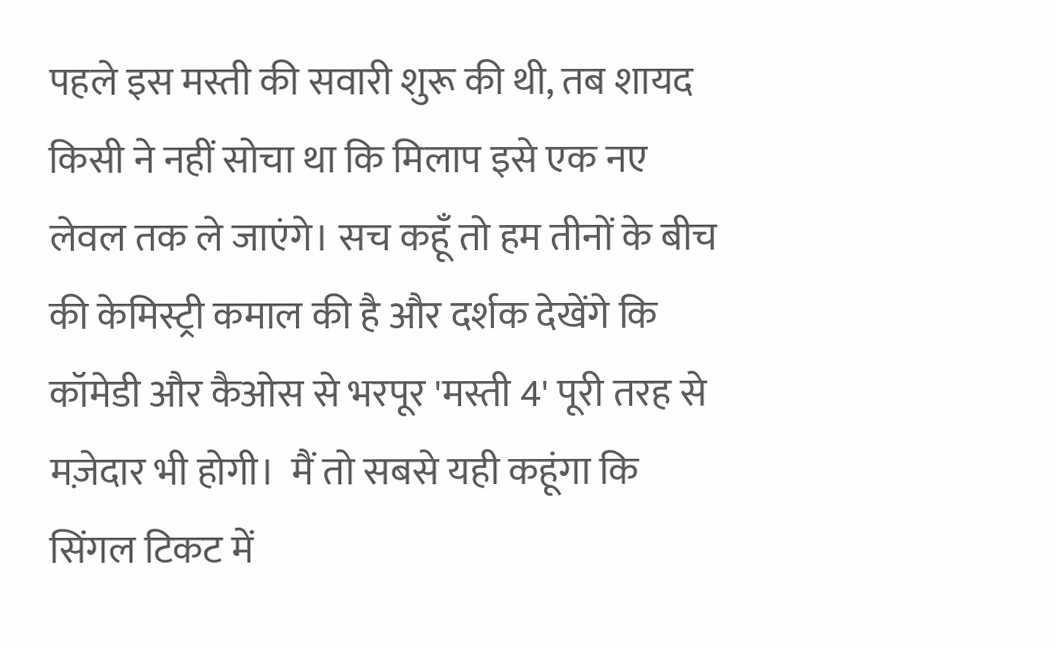पहले इस मस्ती की सवारी शुरू की थी, तब शायद किसी ने नहीं सोचा था कि मिलाप इसे एक नए लेवल तक ले जाएंगे। सच कहूँ तो हम तीनों के बीच की केमिस्ट्री कमाल की है और दर्शक देखेंगे कि कॉमेडी और कैओस से भरपूर 'मस्ती 4' पूरी तरह से मज़ेदार भी होगी।  मैं तो सबसे यही कहूंगा कि सिंगल टिकट में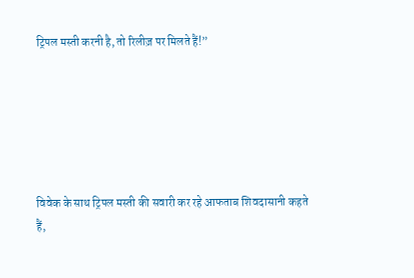ट्रिपल मस्ती करनी है, तो रिलीज़ पर मिलते हैं!”






विवेक के साथ ट्रिपल मस्ती की सवारी कर रहे आफताब शिवदासानी कहते हैं,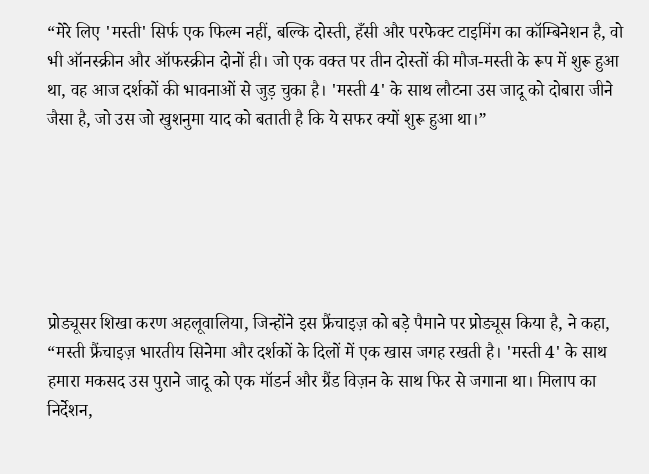“मेरे लिए 'मस्ती' सिर्फ एक फिल्म नहीं, बल्कि दोस्ती, हँसी और परफेक्ट टाइमिंग का कॉम्बिनेशन है, वो भी ऑनस्क्रीन और ऑफस्क्रीन दोनों ही। जो एक वक्त पर तीन दोस्तों की मौज-मस्ती के रूप में शुरू हुआ था, वह आज दर्शकों की भावनाओं से जुड़ चुका है। 'मस्ती 4' के साथ लौटना उस जादू को दोबारा जीने जैसा है, जो उस जो खुशनुमा याद को बताती है कि ये सफर क्यों शुरू हुआ था।”






प्रोड्यूसर शिखा करण अहलूवालिया, जिन्होंने इस फ्रैंचाइज़ को बड़े पैमाने पर प्रोड्यूस किया है, ने कहा, “मस्ती फ्रैंचाइज़ भारतीय सिनेमा और दर्शकों के दिलों में एक खास जगह रखती है। 'मस्ती 4' के साथ हमारा मकसद उस पुराने जादू को एक मॉडर्न और ग्रैंड विज़न के साथ फिर से जगाना था। मिलाप का निर्देशन,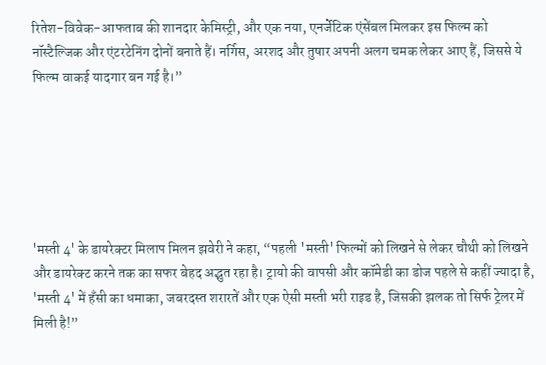रितेश-विवेक-आफताब की शानदार केमिस्ट्री, और एक नया, एनर्जेटिक एंसेंबल मिलकर इस फिल्म को नॉस्टैल्जिक और एंटरटेनिंग दोनों बनाते हैं। नर्गिस, अरशद और तुषार अपनी अलग चमक लेकर आए हैं, जिससे ये फिल्म वाकई यादगार बन गई है।”






'मस्ती 4' के डायरेक्टर मिलाप मिलन झवेरी ने कहा, “पहली 'मस्ती' फिल्मों को लिखने से लेकर चौथी को लिखने और डायरेक्ट करने तक का सफर बेहद अद्भुत रहा है। ट्रायो की वापसी और कॉमेडी का डोज पहले से कहीं ज्यादा है, 'मस्ती 4' में हँसी का धमाका, जबरदस्त शरारतें और एक ऐसी मस्ती भरी राइड है, जिसकी झलक तो सिर्फ ट्रेलर में मिली है!”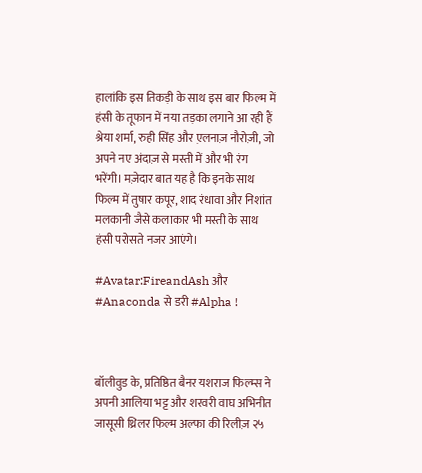हालांकि इस तिकड़ी के साथ इस बार फिल्म में हंसी के तूफान में नया तड़का लगाने आ रही हैं श्रेया शर्मा, रुही सिंह और ए़लनाज़ नौरोज़ी, जो अपने नए अंदाज़ से मस्ती में और भी रंग भरेंगी। मज़ेदार बात यह है कि इनके साथ फिल्म में तुषार कपूर, शाद रंधावा और निशांत मलकानी जैसे कलाकार भी मस्ती के साथ हंसी परोसते नजर आएंगे।

#Avatar:FireandAsh और #Anaconda से डरी #Alpha !



बॉलीवुड के, प्रतिष्ठित बैनर यशराज फिल्म्स ने अपनी आलिया भट्ट और शरवरी वाघ अभिनीत जासूसी थ्रिलर फिल्म अल्फा की रिलीज़ २५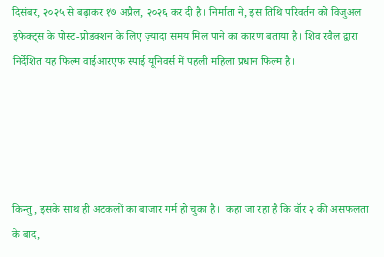दिसंबर, २०२५ से बढ़ाकर १७ अप्रैल, २०२६ कर दी है। निर्माता ने, इस तिथि परिवर्तन को विजुअल इफेक्ट्स के पोस्ट-प्रोडक्शन के लिए ज़्यादा समय मिल पाने का कारण बताया है। शिव रवैल द्वारा निर्देशित यह फिल्म वाईआरएफ स्पाई यूनिवर्स में पहली महिला प्रधान फिल्म है।





किन्तु, इसके साथ ही अटकलों का बाजार गर्म हो चुका है।  कहा जा रहा है कि वॉर २ की असफलता के बाद,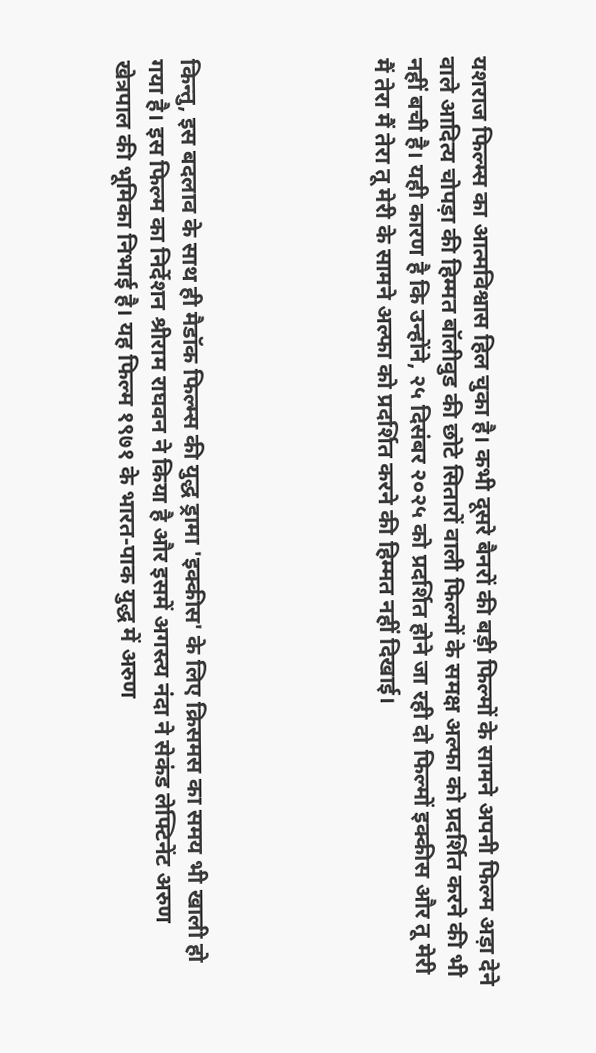यशराज फिल्म्स का आत्मविश्वास हिल चुका है। कभी दूसरे बैनरों की बड़ी फिल्मों के सामने अपनी फिल्म अड़ा देने वाले आदित्य चोपड़ा की हिम्मत बॉलीवुड की छोटे सितारों वाली फिल्मों के समक्ष अल्फा को प्रदर्शित करने की भी नहीं बची है। यही कारण है कि उन्होंने, २५ दिसंबर २०२५ को प्रदर्शित होने जा रही दो फिल्मों इक्कीस और तू मेरी मैं तेरा मैं तेरा तू मेरी के सामने अल्फा को प्रदर्शित करने की हिम्मत नहीं दिखाई।





किन्तु, इस बदलाव के साथ ही मैडॉक फिल्म्स की युद्ध ड्रामा 'इक्कीस' के लिए क्रिसमस का समय भी खाली हो गया है। इस फिल्म का निर्देशन श्रीराम राघवन ने किया है और इसमें अगस्त्य नंदा ने सेकंड लेफ्टिनेंट अरुण खेत्रपाल की भूमिका निभाई है। यह फिल्म १९७१ के भारत-पाक युद्ध में अरुण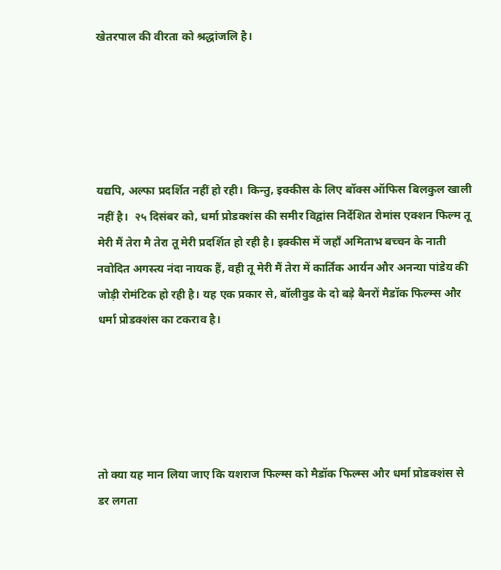खेतरपाल की वीरता को श्रद्धांजलि है।





यद्यपि, अल्फा प्रदर्शित नहीं हो रही। किन्तु, इक्कीस के लिए बॉक्स ऑफिस बिलकुल खाली नहीं है।  २५ दिसंबर को, धर्मा प्रोडक्शंस की समीर विद्वांस निर्देशित रोमांस एक्शन फिल्म तू मेरी मैं तेरा मै तेरा तू मेरी प्रदर्शित हो रही है। इक्कीस में जहाँ अमिताभ बच्चन के नाती नवोदित अगस्त्य नंदा नायक हैं, वही तू मेरी मैं तेरा में कार्तिक आर्यन और अनन्या पांडेय की जोड़ी रोमंटिक हो रही है। यह एक प्रकार से, बॉलीवुड के दो बड़े बैनरों मैडॉक फिल्म्स और धर्मा प्रोडक्शंस का टकराव है।





तो क्या यह मान लिया जाए कि यशराज फिल्म्स को मैडॉक फिल्म्स और धर्मा प्रोडक्शंस से डर लगता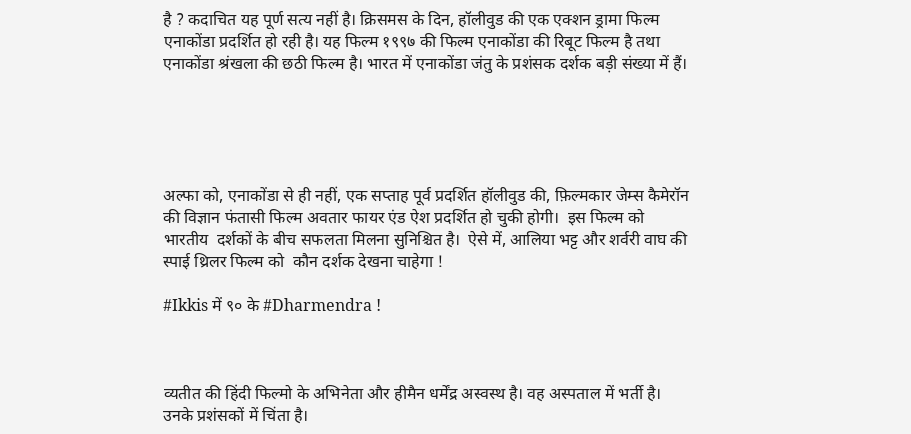है ? कदाचित यह पूर्ण सत्य नहीं है। क्रिसमस के दिन, हॉलीवुड की एक एक्शन ड्रामा फिल्म एनाकोंडा प्रदर्शित हो रही है। यह फिल्म १९९७ की फिल्म एनाकोंडा की रिबूट फिल्म है तथा एनाकोंडा श्रंखला की छठी फिल्म है। भारत में एनाकोंडा जंतु के प्रशंसक दर्शक बड़ी संख्या में हैं।





अल्फा को, एनाकोंडा से ही नहीं, एक सप्ताह पूर्व प्रदर्शित हॉलीवुड की, फ़िल्मकार जेम्स कैमेरॉन की विज्ञान फंतासी फिल्म अवतार फायर एंड ऐश प्रदर्शित हो चुकी होगी।  इस फिल्म को भारतीय  दर्शकों के बीच सफलता मिलना सुनिश्चित है।  ऐसे में, आलिया भट्ट और शर्वरी वाघ की स्पाई थ्रिलर फिल्म को  कौन दर्शक देखना चाहेगा !

#Ikkis में ९० के #Dharmendra !



व्यतीत की हिंदी फिल्मो के अभिनेता और हीमैन धर्मेंद्र अस्वस्थ है। वह अस्पताल में भर्ती है।  उनके प्रशंसकों में चिंता है।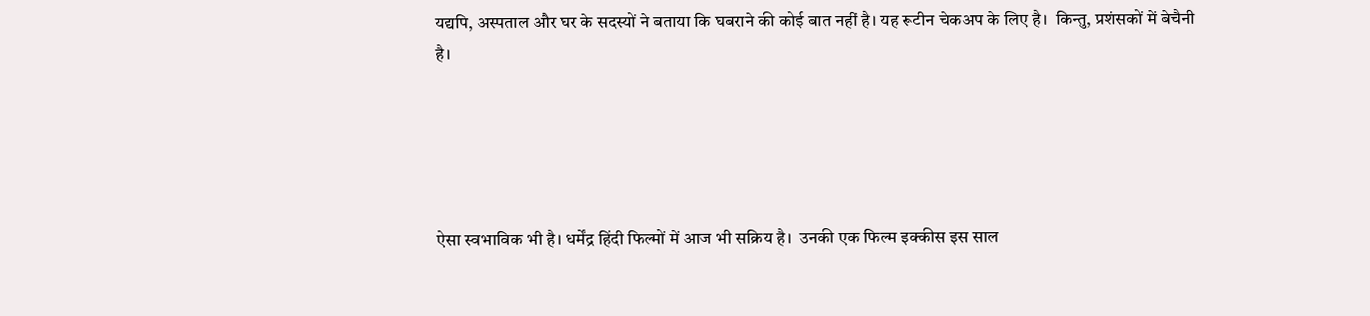यद्यपि, अस्पताल और घर के सदस्यों ने बताया कि घबराने की कोई बात नहीं है। यह रूटीन चेकअप के लिए है।  किन्तु, प्रशंसकों में बेचैनी है।





ऐसा स्वभाविक भी है। धर्मेंद्र हिंदी फिल्मों में आज भी सक्रिय है।  उनकी एक फिल्म इक्कीस इस साल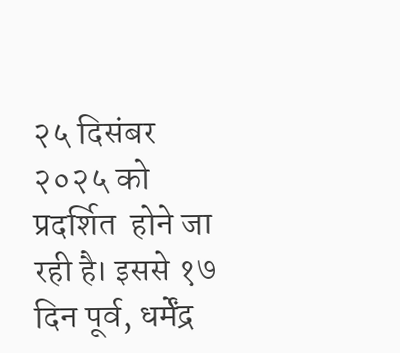२५ दिसंबर  २०२५ को प्रदर्शित  होने जा रही है। इससे १७ दिन पूर्व, धर्मेंद्र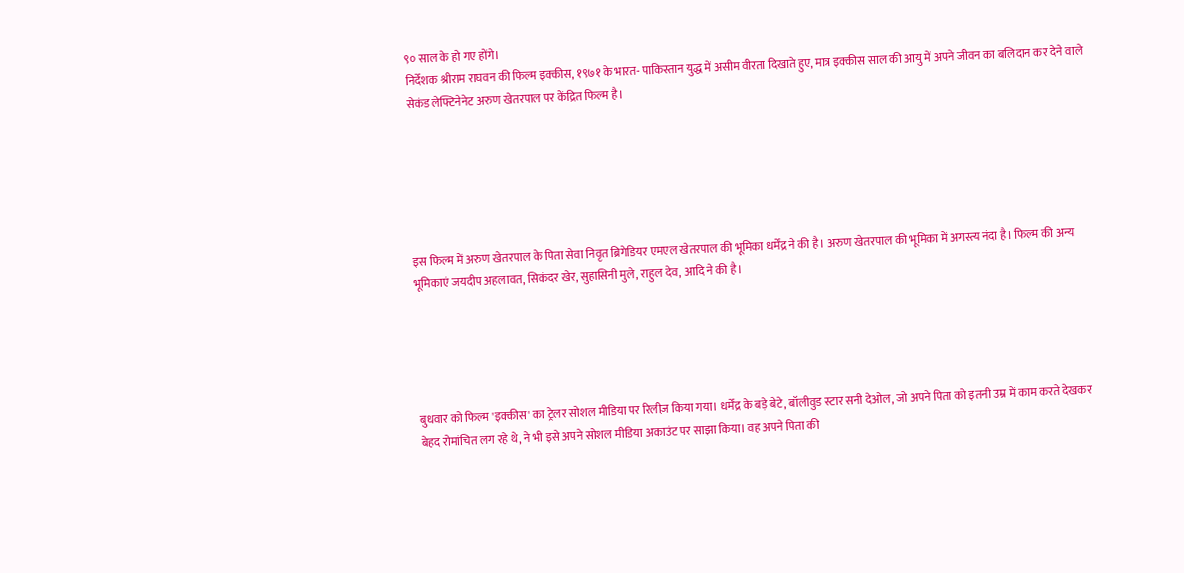९० साल के हो गए होंगे।
निर्देशक श्रीराम राघवन की फिल्म इक्कीस, १९७१ के भारत- पाकिस्तान युद्ध में असीम वीरता दिखाते हुए, मात्र इक्कीस साल की आयु में अपने जीवन का बलिदान कर देने वाले सेकंड लेफ्टिनेनेट अरुण खेतरपाल पर केंद्रित फिल्म है।






इस फिल्म में अरुण खेतरपाल के पिता सेवा निवृत ब्रिगेडियर एमएल खेतरपाल की भूमिका धर्मेंद्र ने की है। अरुण खेतरपाल की भूमिका में अगस्त्य नंदा है। फिल्म की अन्य भूमिकाएं जयदीप अहलावत, सिकंदर खेर, सुहासिनी मुले, राहुल देव, आदि ने की है।





बुधवार को फिल्म 'इक्कीस' का ट्रेलर सोशल मीडिया पर रिलीज़ किया गया। धर्मेंद्र के बड़े बेटे, बॉलीवुड स्टार सनी देओल, जो अपने पिता को इतनी उम्र में काम करते देखकर बेहद रोमांचित लग रहे थे, ने भी इसे अपने सोशल मीडिया अकाउंट पर साझा किया। वह अपने पिता की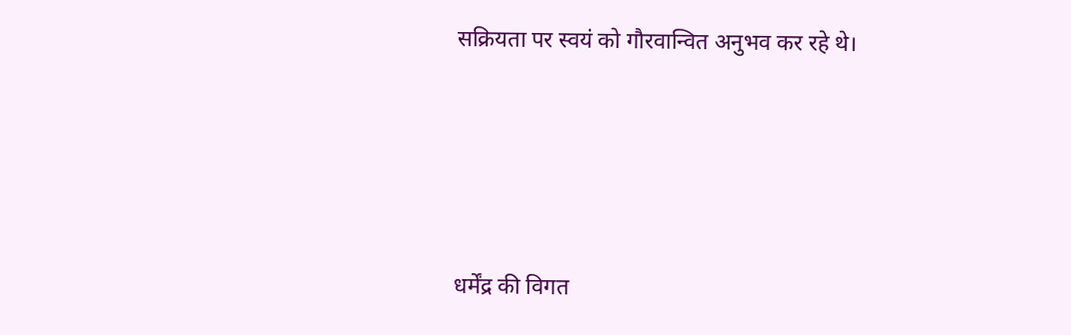सक्रियता पर स्वयं को गौरवान्वित अनुभव कर रहे थे।





धर्मेंद्र की विगत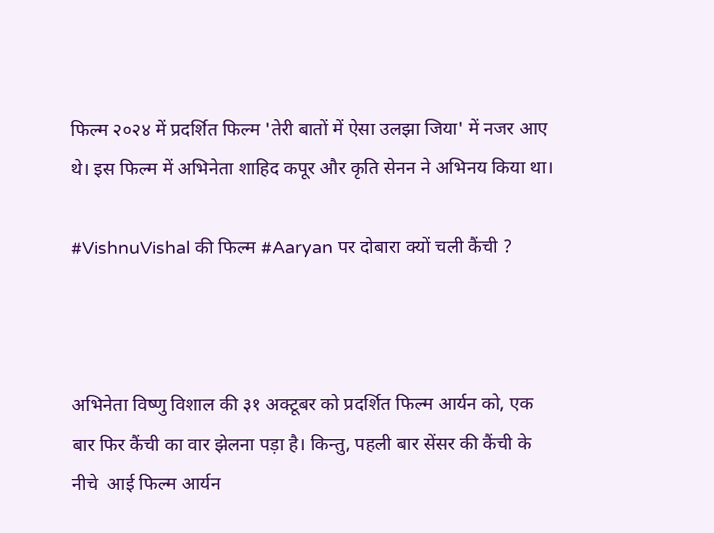फिल्म २०२४ में प्रदर्शित फिल्म 'तेरी बातों में ऐसा उलझा जिया' में नजर आए थे। इस फिल्म में अभिनेता शाहिद कपूर और कृति सेनन ने अभिनय किया था।

#VishnuVishal की फिल्म #Aaryan पर दोबारा क्यों चली कैंची ?



अभिनेता विष्णु विशाल की ३१ अक्टूबर को प्रदर्शित फिल्म आर्यन को, एक बार फिर कैंची का वार झेलना पड़ा है। किन्तु, पहली बार सेंसर की कैंची के नीचे  आई फिल्म आर्यन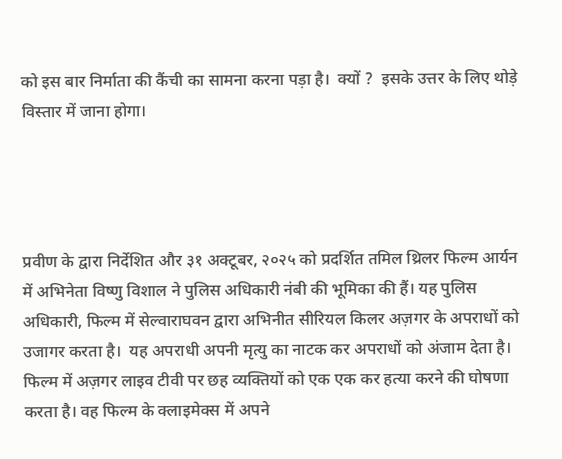को इस बार निर्माता की कैंची का सामना करना पड़ा है।  क्यों ?  इसके उत्तर के लिए थोड़े विस्तार में जाना होगा।




प्रवीण के द्वारा निर्देशित और ३१ अक्टूबर, २०२५ को प्रदर्शित तमिल थ्रिलर फिल्म आर्यन में अभिनेता विष्णु विशाल ने पुलिस अधिकारी नंबी की भूमिका की हैं। यह पुलिस अधिकारी, फिल्म में सेल्वाराघवन द्वारा अभिनीत सीरियल किलर अज़गर के अपराधों को  उजागर करता है।  यह अपराधी अपनी मृत्यु का नाटक कर अपराधों को अंजाम देता है। फिल्म में अज़गर लाइव टीवी पर छह व्यक्तियों को एक एक कर हत्या करने की घोषणा करता है। वह फिल्म के क्लाइमेक्स में अपने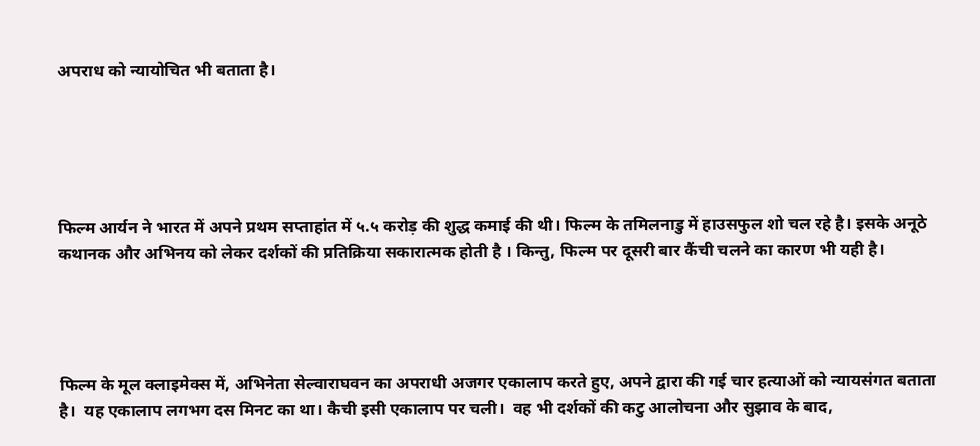अपराध को न्यायोचित भी बताता है।





फिल्म आर्यन ने भारत में अपने प्रथम सप्ताहांत में ५.५ करोड़ की शुद्ध कमाई की थी। फिल्म के तमिलनाडु में हाउसफुल शो चल रहे है। इसके अनूठे कथानक और अभिनय को लेकर दर्शकों की प्रतिक्रिया सकारात्मक होती है । किन्तु, फिल्म पर दूसरी बार कैंची चलने का कारण भी यही है।




फिल्म के मूल क्लाइमेक्स में, अभिनेता सेल्वाराघवन का अपराधी अजगर एकालाप करते हुए, अपने द्वारा की गई चार हत्याओं को न्यायसंगत बताता है।  यह एकालाप लगभग दस मिनट का था। कैची इसी एकालाप पर चली।  वह भी दर्शकों की कटु आलोचना और सुझाव के बाद,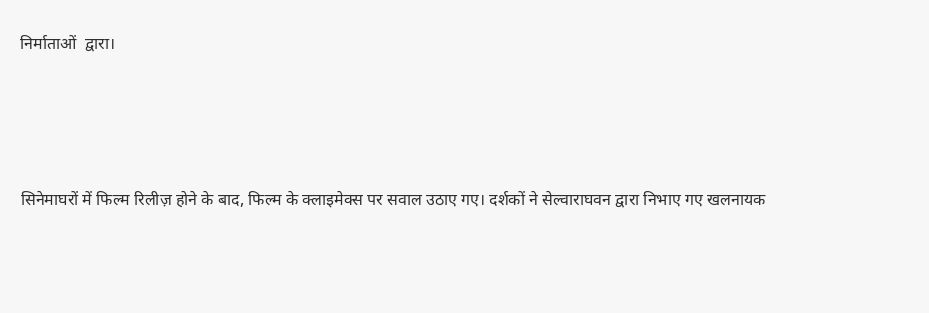निर्माताओं  द्वारा।




सिनेमाघरों में फिल्म रिलीज़ होने के बाद, फिल्म के क्लाइमेक्स पर सवाल उठाए गए। दर्शकों ने सेल्वाराघवन द्वारा निभाए गए खलनायक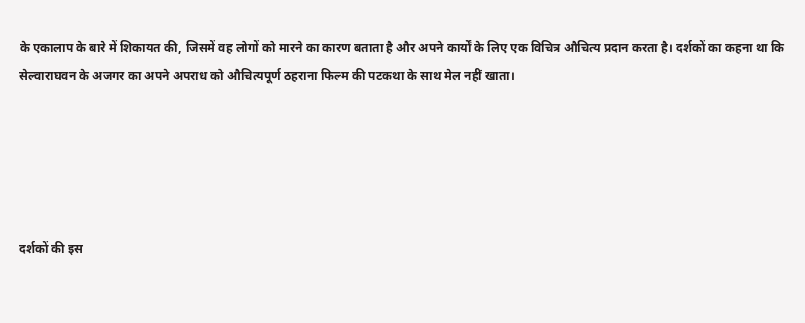के एकालाप के बारे में शिकायत की, जिसमें वह लोगों को मारने का कारण बताता है और अपने कार्यों के लिए एक विचित्र औचित्य प्रदान करता है। दर्शकों का कहना था कि सेल्वाराघवन के अजगर का अपने अपराध को औचित्यपूर्ण ठहराना फिल्म की पटकथा के साथ मेल नहीं खाता।





दर्शकों की इस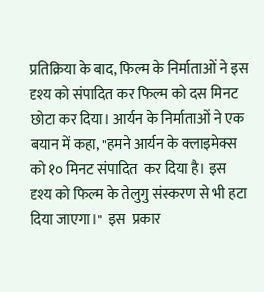प्रतिक्रिया के बाद, फिल्म के निर्माताओं ने इस दृश्य को संपादित कर फिल्म को दस मिनट छोटा कर दिया। आर्यन के निर्माताओं ने एक बयान में कहा, "हमने आर्यन के क्लाइमेक्स को १० मिनट संपादित  कर दिया है। इस दृश्य को फिल्म के तेलुगु संस्करण से भी हटा दिया जाएगा।"  इस  प्रकार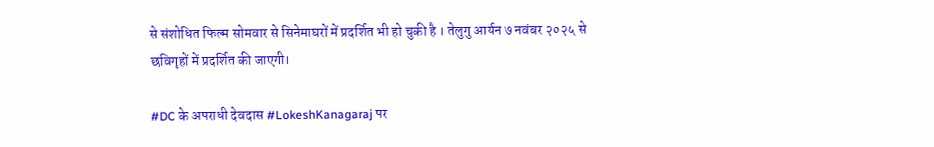से संशोधित फिल्म सोमवार से सिनेमाघरों में प्रदर्शित भी हो चुकी है । तेलुगु आर्यन ७ नवंबर २०२५ से छविगृहों में प्रदर्शित की जाएगी।

#DC के अपराधी देवदास #LokeshKanagaraj पर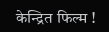केन्द्रित फिल्म !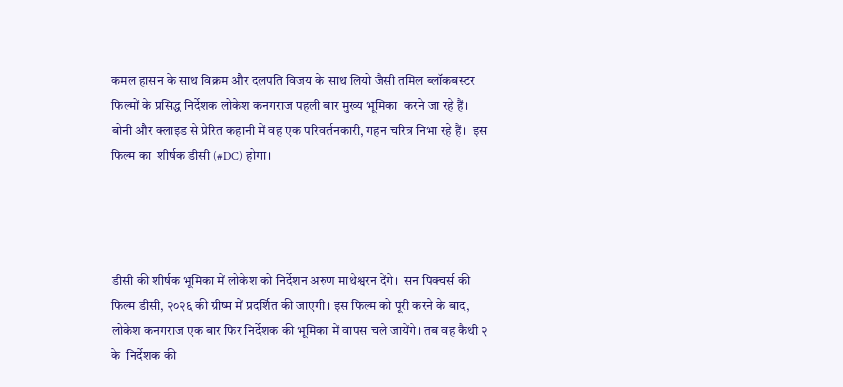कमल हासन के साथ विक्रम और दलपति विजय के साथ लियो जैसी तमिल ब्लॉकबस्टर फिल्मों के प्रसिद्ध निर्देशक लोकेश कनगराज पहली बार मुख्य भूमिका  करने जा रहे हैं।  बोनी और क्लाइड से प्रेरित कहानी में वह एक परिवर्तनकारी, गहन चरित्र निभा रहे हैं।  इस फिल्म का  शीर्षक डीसी (#DC) होगा।




डीसी की शीर्षक भूमिका में लोकेश को निर्देशन अरुण माथेश्वरन देंगे।  सन पिक्चर्स की फिल्म डीसी, २०२६ की ग्रीष्म में प्रदर्शित की जाएगी। इस फिल्म को पूरी करने के बाद, लोकेश कनगराज एक बार फिर निर्देशक की भूमिका में वापस चले जायेंगे। तब वह कैथी २ के  निर्देशक की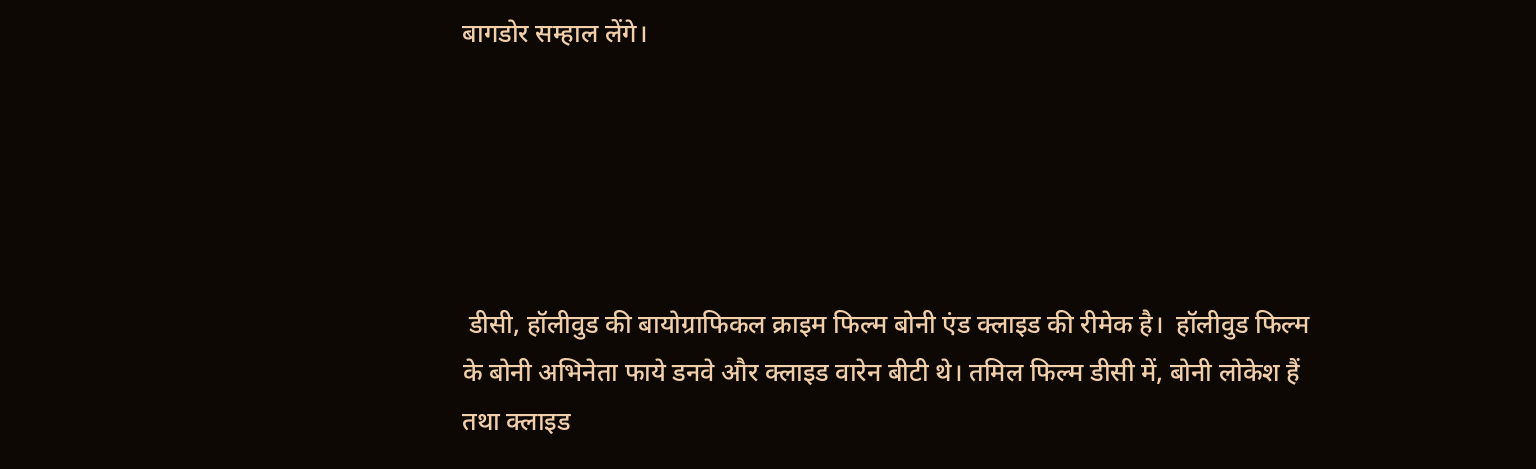बागडोर सम्हाल लेंगे।





 डीसी, हॉलीवुड की बायोग्राफिकल क्राइम फिल्म बोनी एंड क्लाइड की रीमेक है।  हॉलीवुड फिल्म के बोनी अभिनेता फाये डनवे और क्लाइड वारेन बीटी थे। तमिल फिल्म डीसी में, बोनी लोकेश हैं तथा क्लाइड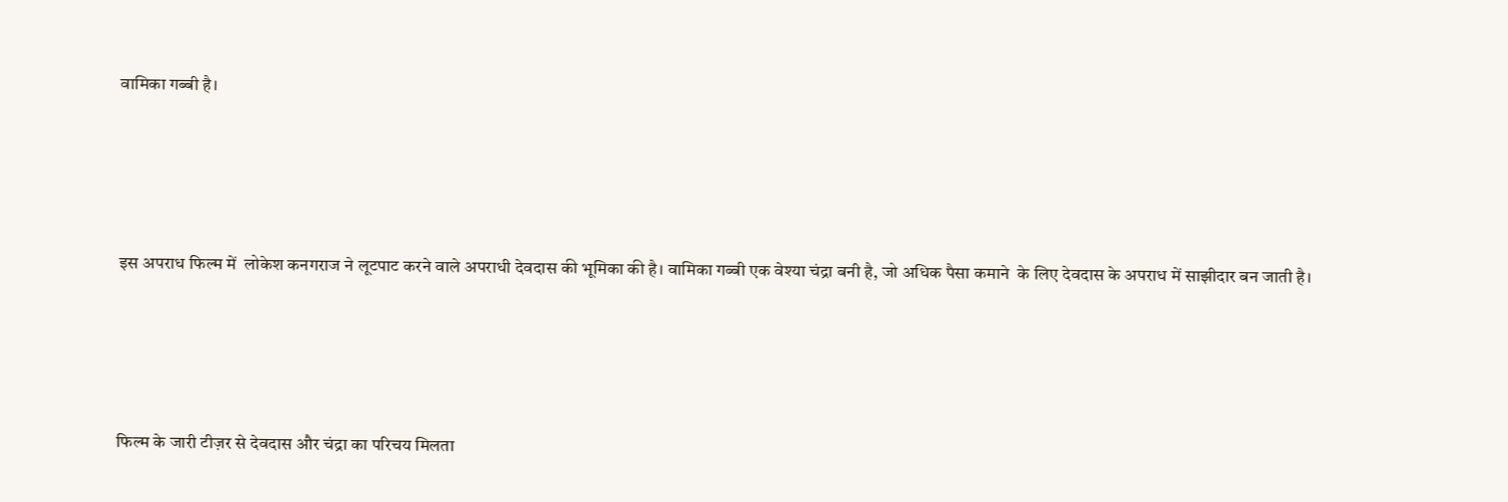वामिका गब्बी है।




इस अपराध फिल्म में  लोकेश कनगराज ने लूटपाट करने वाले अपराधी देवदास की भूमिका की है। वामिका गब्बी एक वेश्या चंद्रा बनी है, जो अधिक पैसा कमाने  के लिए देवदास के अपराध में साझीदार बन जाती है।




फिल्म के जारी टीज़र से देवदास और चंद्रा का परिचय मिलता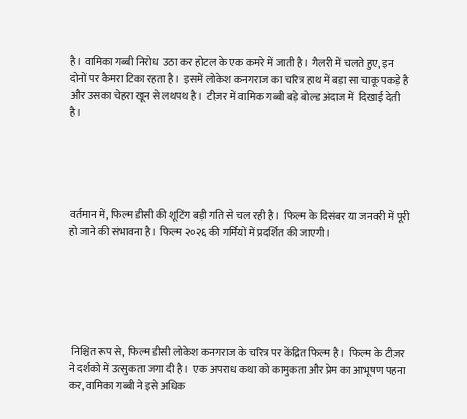है। वामिका गब्बी निरोध  उठा कर होटल के एक कमरे में जाती है। गैलरी में चलते हुए, इन दोनों पर कैमरा टिका रहता है।  इसमें लोकेश कनगराज का चरित्र हाथ में बड़ा सा चाकू पकड़े है और उसका चेहरा खून से लथपथ है।  टीज़र में वामिक गब्बी बड़े बोल्ड अंदाज में  दिखाई देती है।





वर्तमान में, फिल्म डीसी की शूटिंग बड़ी गति से चल रही है।  फिल्म के दिसंबर या जनवरी में पूरी हो जाने की संभावना है। फिल्म २०२६ की गर्मियों में प्रदर्शित की जाएगी।






 निश्चित रूप से, फिल्म डीसी लोकेश कनगराज के चरित्र पर केंद्रित फिल्म है।  फिल्म के टीज़र ने दर्शको में उत्सुकता जगा दी है।  एक अपराध कथा को कामुकता और प्रेम का आभूषण पहना कर, वामिका गब्बी ने इसे अधिक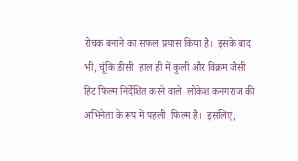रोचक बनाने का सफल प्रयास किया है।  इसके बाद  भी, चूंकि डीसी  हाल ही में कुली और विक्रम जैसी हिट फिल्म निर्देशित करने वाले  लोकेश कनगराज की अभिनेता के रूप में पहली  फिल्म है।  इसलिए,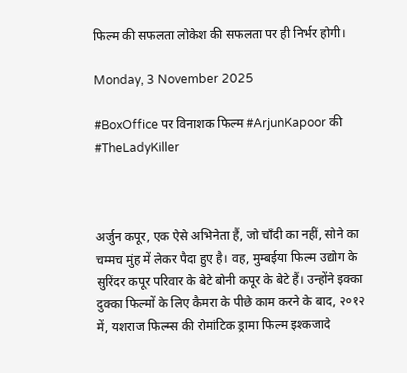फिल्म की सफलता लोकेश की सफलता पर ही निर्भर होगी।

Monday, 3 November 2025

#BoxOffice पर विनाशक फिल्म #ArjunKapoor की #TheLadyKiller



अर्जुन कपूर, एक ऐसे अभिनेता हैं, जो चाँदी का नहीं, सोने का चम्मच मुंह में लेकर पैदा हुए है। वह, मुम्बईया फिल्म उद्योग के सुरिंदर कपूर परिवार के बेटे बोनी कपूर के बेटे हैं। उन्होंने इक्का दुक्का फिल्मों के लिए कैमरा के पीछे काम करने के बाद, २०१२ में, यशराज फिल्म्स की रोमांटिक ड्रामा फिल्म इश्कजादे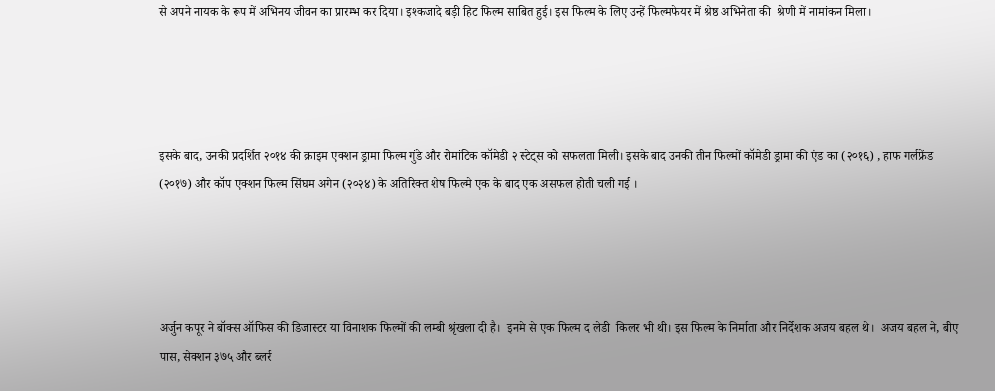से अपने नायक के रूप में अभिनय जीवन का प्रारम्भ कर दिया। इश्कजादे बड़ी हिट फिल्म साबित हुई। इस फिल्म के लिए उन्हें फिल्मफेयर में श्रेष्ठ अभिनेता की  श्रेणी में नामांकन मिला।




इसके बाद, उनकी प्रदर्शित २०१४ की क्राइम एक्शन ड्रामा फिल्म गुंडे और रोमांटिक कॉमेडी २ स्टेट्स को सफलता मिली। इसके बाद उनकी तीन फिल्मों कॉमेडी ड्रामा की एंड का (२०१६) , हाफ गर्लफ्रेंड (२०१७) और कॉप एक्शन फिल्म सिंघम अगेन (२०२४) के अतिरिक्त शेष फिल्मे एक के बाद एक असफल होती चली गई ।




अर्जुन कपूर ने बॉक्स ऑफिस की डिजास्टर या विनाशक फिल्मों की लम्बी श्रृंखला दी है।  इनमे से एक फिल्म द लेडी  किलर भी थी। इस फिल्म के निर्माता और निर्देशक अजय बहल थे।  अजय बहल ने, बीए पास, सेक्शन ३७५ और ब्लर्र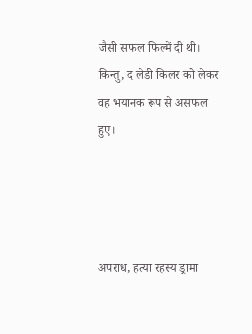जैसी सफल फिल्में दी थी। किन्तु, द लेडी किलर को लेकर वह भयानक रूप से असफल हुए।




अपराध, हत्या रहस्य ड्रामा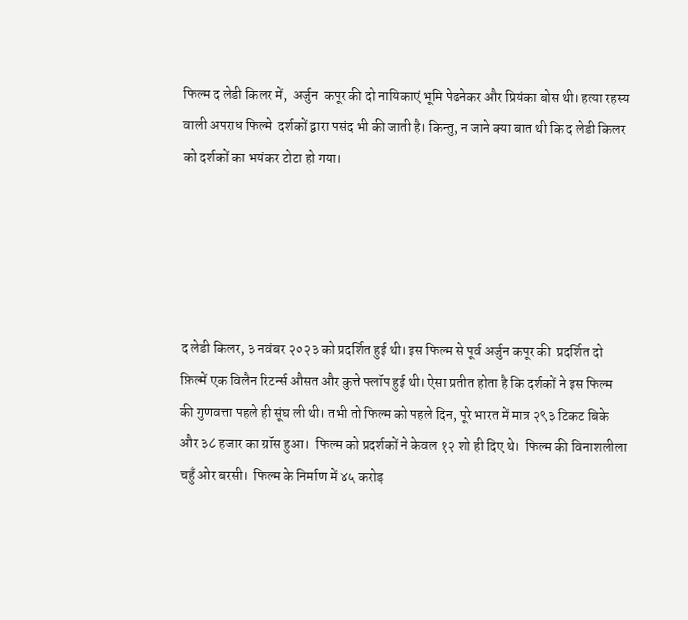फिल्म द लेडी किलर में,  अर्जुन  कपूर की दो नायिकाएं भूमि पेढनेकर और प्रियंका बोस थी। हत्या रहस्य वाली अपराध फिल्मे  दर्शकों द्वारा पसंद भी की जाती है। किन्तु, न जाने क्या बात थी कि द लेडी किलर को दर्शकों का भयंकर टोटा हो गया।





द लेडी किलर, ३ नवंबर २०२३ को प्रदर्शित हुई थी। इस फिल्म से पूर्व अर्जुन कपूर की  प्रदर्शित दो फ़िल्में एक विलैन रिटर्न्स औसत और कुत्ते फ्लॉप हुई थी। ऐसा प्रतीत होता है कि दर्शकों ने इस फिल्म की गुणवत्ता पहले ही सूंघ ली थी। तभी तो फिल्म को पहले दिन, पूरे भारत में मात्र २९३ टिकट बिके और ३८ हजार का ग्रॉस हुआ।  फिल्म को प्रदर्शकों ने केवल १२ शो ही दिए थे।  फिल्म की विनाशलीला चहुँ ओर बरसी।  फिल्म के निर्माण में ४५ करोड़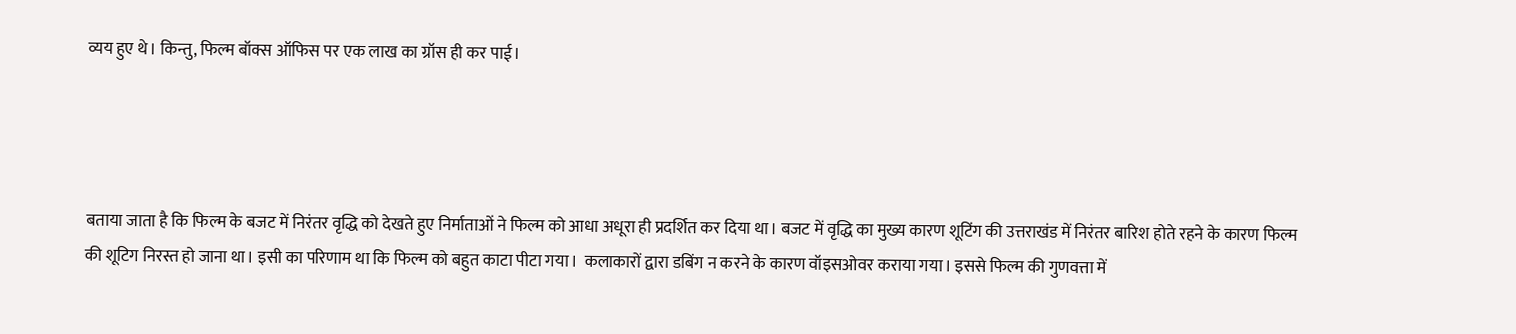व्यय हुए थे। किन्तु, फिल्म बॉक्स ऑफिस पर एक लाख का ग्रॉस ही कर पाई।




बताया जाता है कि फिल्म के बजट में निरंतर वृद्धि को देखते हुए निर्माताओं ने फिल्म को आधा अधूरा ही प्रदर्शित कर दिया था। बजट में वृद्धि का मुख्य कारण शूटिंग की उत्तराखंड में निरंतर बारिश होते रहने के कारण फिल्म की शूटिग निरस्त हो जाना था। इसी का परिणाम था कि फिल्म को बहुत काटा पीटा गया।  कलाकारों द्वारा डबिंग न करने के कारण वॉइसओवर कराया गया। इससे फिल्म की गुणवत्ता में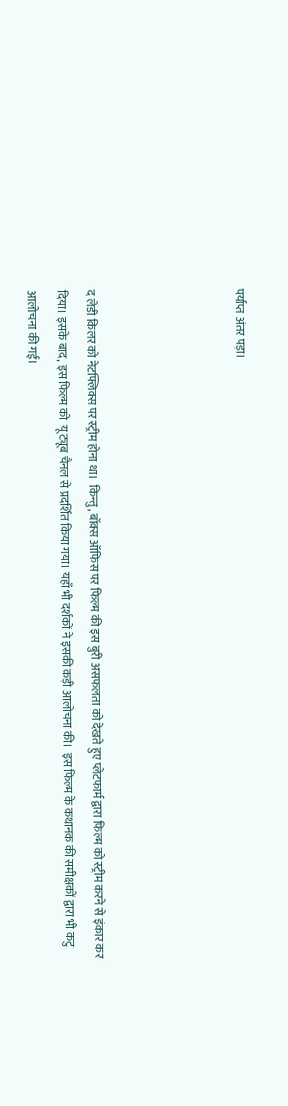पर्याप्त अंतर पड़ा।




द लेडी किलर को नेटफ्लिक्स पर स्ट्रीम होना था।  किन्तु, बॉक्स ऑफिस पर फिल्म की इस बुरी असफलता को देखते हुए प्लेटफार्म द्वारा फिल्म को स्ट्रीम करने से इंकार कर दिया। इसके बाद, इस फिल्म को  यू ट्यूब चैनल से प्रदर्शित किया गया। यहाँ भी दर्शकों ने इसकी कड़ी आलोचना की।  इस फिल्म के कथानक की समीक्षकों द्वारा भी कटु आलोचना की गई।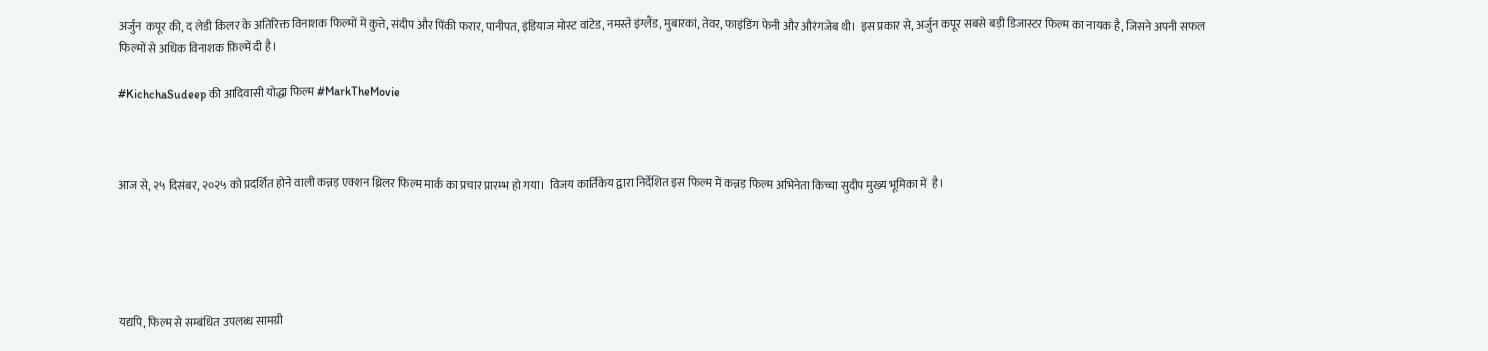अर्जुन  कपूर की, द लेडी किलर के अतिरिक्त विनाशक फिल्मों में कुत्ते, संदीप और पिंकी फरार, पानीपत, इंडियाज मोस्ट वांटेड, नमस्ते इंग्लैंड, मुबारकां, तेवर, फाइंडिंग फेनी और औरंगजेब थी।  इस प्रकार से, अर्जुन कपूर सबसे बड़ी डिजास्टर फिल्म का नायक है, जिसने अपनी सफल फिल्मों से अधिक विनाशक फ़िल्में दी है।

#KichchaSudeep की आदिवासी योद्धा फिल्म #MarkTheMovie



आज से, २५ दिसंबर, २०२५ को प्रदर्शित होने वाली कन्नड़ एक्शन थ्रिलर फिल्म मार्क का प्रचार प्रारम्भ हो गया।  विजय कार्तिकेय द्वारा निर्देशित इस फिल्म में कन्नड़ फिल्म अभिनेता किच्चा सुदीप मुख्य भूमिका में  है।





यद्यपि, फिल्म से सम्बंधित उपलब्ध सामग्री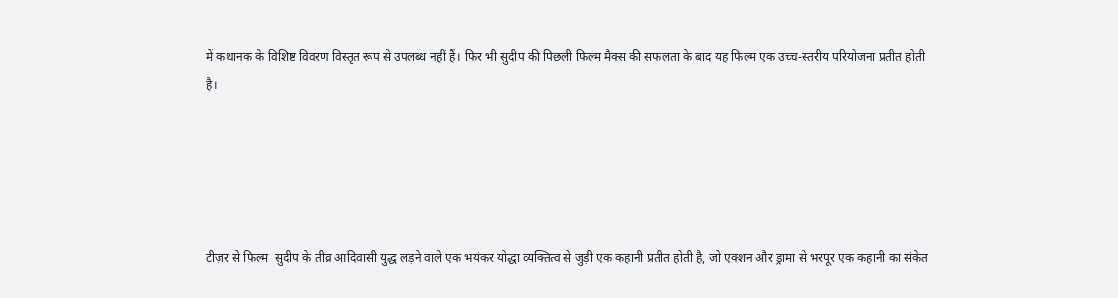में कथानक के विशिष्ट विवरण विस्तृत रूप से उपलब्ध नहीं हैं। फिर भी सुदीप की पिछली फिल्म मैक्स की सफलता के बाद यह फिल्म एक उच्च-स्तरीय परियोजना प्रतीत होती है।





टीज़र से फिल्म  सुदीप के तीव्र आदिवासी युद्ध लड़ने वाले एक भयंकर योद्धा व्यक्तित्व से जुड़ी एक कहानी प्रतीत होती है, जो एक्शन और ड्रामा से भरपूर एक कहानी का संकेत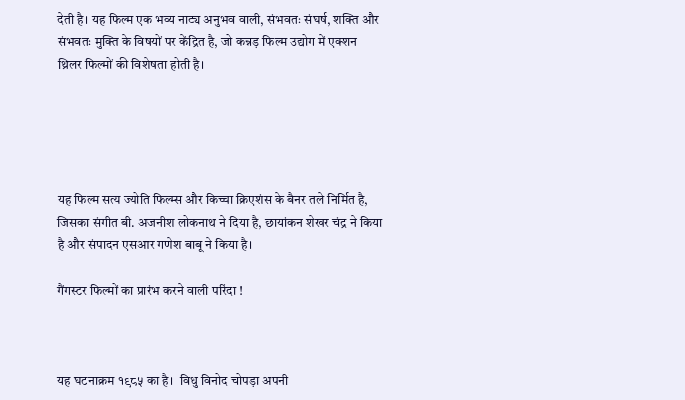देती है। यह फिल्म एक भव्य नाट्य अनुभव वाली, संभवतः संघर्ष, शक्ति और संभवतः मुक्ति के विषयों पर केंद्रित है, जो कन्नड़ फिल्म उद्योग में एक्शन थ्रिलर फिल्मों की विशेषता होती है।





यह फिल्म सत्य ज्योति फिल्म्स और किच्चा क्रिएशंस के बैनर तले निर्मित है, जिसका संगीत बी. अजनीश लोकनाथ ने दिया है, छायांकन शेखर चंद्र ने किया है और संपादन एसआर गणेश बाबू ने किया है।

गैंगस्टर फिल्मों का प्रारंभ करने वाली परिंदा !



यह घटनाक्रम १९८५ का है।  विधु विनोद चोपड़ा अपनी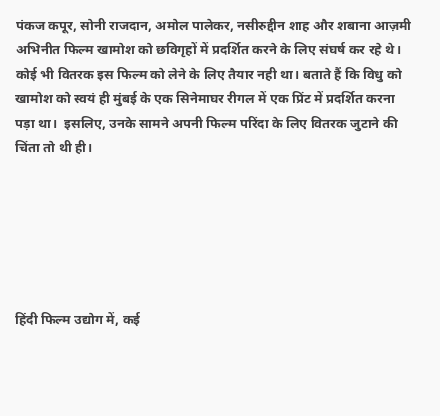पंकज कपूर, सोनी राजदान, अमोल पालेकर, नसीरुद्दीन शाह और शबाना आज़मी अभिनीत फिल्म खामोश को छविगृहों में प्रदर्शित करने के लिए संघर्ष कर रहे थे।  कोई भी वितरक इस फिल्म को लेने के लिए तैयार नही था। बताते हैं कि विधु को खामोश को स्वयं ही मुंबई के एक सिनेमाघर रीगल में एक प्रिंट में प्रदर्शित करना  पड़ा था।  इसलिए, उनके सामने अपनी फिल्म परिंदा के लिए वितरक जुटाने की चिंता तो थी ही।






हिंदी फिल्म उद्योग में, कई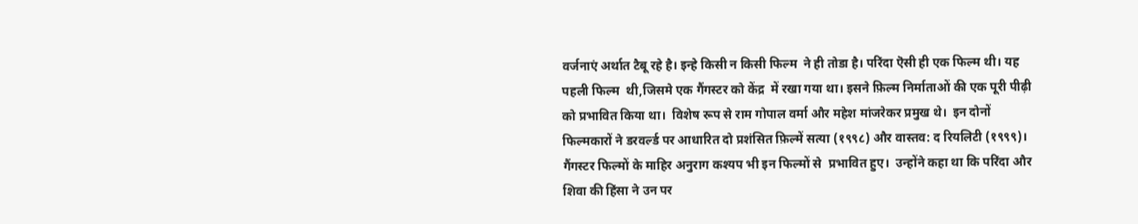वर्जनाएं अर्थात टैबू रहे है। इन्हे किसी न किसी फिल्म  ने ही तोडा है। परिंदा ऎसी ही एक फिल्म थी। यह पहली फिल्म  थी,जिसमे एक गैंगस्टर को केंद्र  में रखा गया था। इसने फ़िल्म निर्माताओं की एक पूरी पीढ़ी को प्रभावित किया था।  विशेष रूप से राम गोपाल वर्मा और महेश मांजरेकर प्रमुख थे।  इन दोनों फिल्मकारों ने डरवर्ल्ड पर आधारित दो प्रशंसित फ़िल्में सत्या (१९९८) और वास्तव: द रियलिटी (१९९९)। गैंगस्टर फिल्मों के माहिर अनुराग कश्यप भी इन फिल्मों से  प्रभावित हुए।  उन्होंने कहा था कि परिंदा और शिवा की हिंसा ने उन पर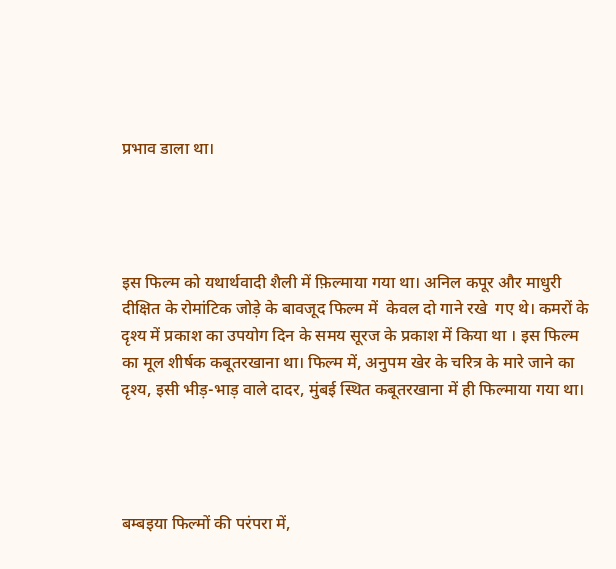प्रभाव डाला था।




इस फिल्म को यथार्थवादी शैली में फ़िल्माया गया था। अनिल कपूर और माधुरी दीक्षित के रोमांटिक जोड़े के बावजूद फिल्म में  केवल दो गाने रखे  गए थे। कमरों के दृश्य में प्रकाश का उपयोग दिन के समय सूरज के प्रकाश में किया था । इस फिल्म का मूल शीर्षक कबूतरखाना था। फिल्म में, अनुपम खेर के चरित्र के मारे जाने का दृश्य, इसी भीड़-भाड़ वाले दादर, मुंबई स्थित कबूतरखाना में ही फिल्माया गया था।




बम्बइया फिल्मों की परंपरा में,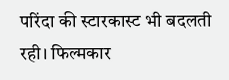परिंदा की स्टारकास्ट भी बदलती रही। फिल्मकार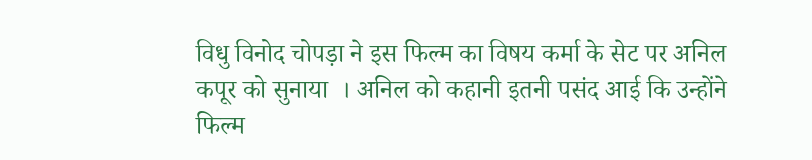विधु विनोद चोपड़ा ने इस फिल्म का विषय कर्मा के सेट पर अनिल  कपूर को सुनाया  । अनिल को कहानी इतनी पसंद आई कि उन्होंने फिल्म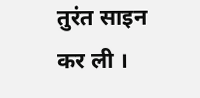तुरंत साइन कर ली ।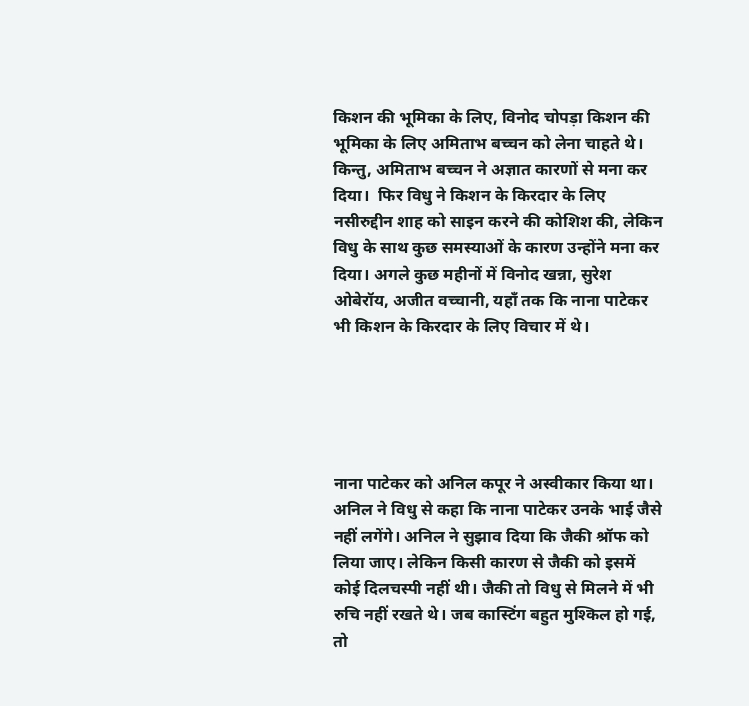किशन की भूमिका के लिए, विनोद चोपड़ा किशन की  भूमिका के लिए अमिताभ बच्चन को लेना चाहते थे। किन्तु, अमिताभ बच्चन ने अज्ञात कारणों से मना कर दिया।  फिर विधु ने किशन के किरदार के लिए नसीरुद्दीन शाह को साइन करने की कोशिश की, लेकिन विधु के साथ कुछ समस्याओं के कारण उन्होंने मना कर दिया। अगले कुछ महीनों में विनोद खन्ना, सुरेश ओबेरॉय, अजीत वच्चानी, यहाँ तक कि नाना पाटेकर भी किशन के किरदार के लिए विचार में थे।





नाना पाटेकर को अनिल कपूर ने अस्वीकार किया था। अनिल ने विधु से कहा कि नाना पाटेकर उनके भाई जैसे नहीं लगेंगे। अनिल ने सुझाव दिया कि जैकी श्रॉफ को लिया जाए। लेकिन किसी कारण से जैकी को इसमें कोई दिलचस्पी नहीं थी। जैकी तो विधु से मिलने में भी रुचि नहीं रखते थे। जब कास्टिंग बहुत मुश्किल हो गई, तो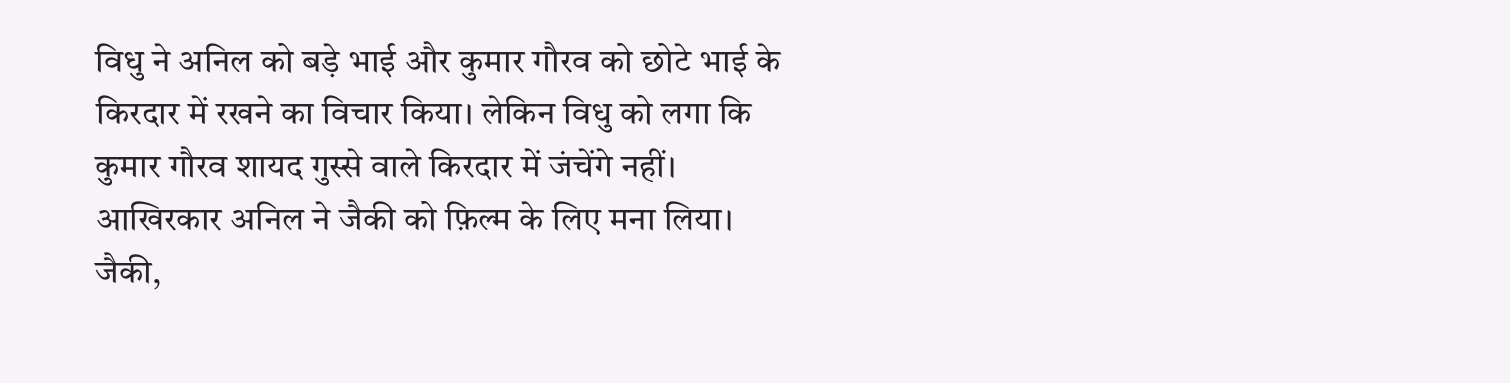विधु ने अनिल को बड़े भाई और कुमार गौरव को छोटे भाई के किरदार में रखने का विचार किया। लेकिन विधु को लगा कि कुमार गौरव शायद गुस्से वाले किरदार में जंचेंगे नहीं। आखिरकार अनिल ने जैकी को फ़िल्म के लिए मना लिया। जैकी,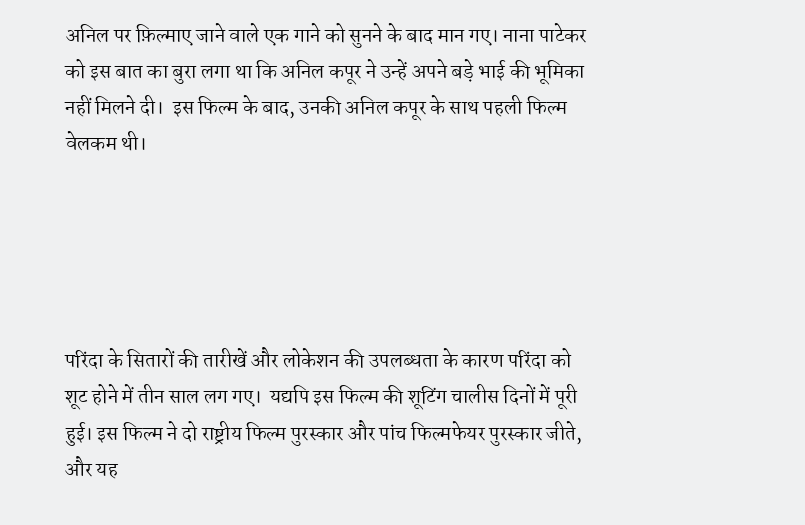अनिल पर फ़िल्माए जाने वाले एक गाने को सुनने के बाद मान गए। नाना पाटेकर को इस बात का बुरा लगा था कि अनिल कपूर ने उन्हें अपने बड़े भाई की भूमिका नहीं मिलने दी।  इस फिल्म के बाद, उनकी अनिल कपूर के साथ पहली फिल्म वेलकम थी।





परिंदा के सितारों की तारीखें और लोकेशन की उपलब्धता के कारण परिंदा को शूट होने में तीन साल लग गए।  यद्यपि इस फिल्म की शूटिंग चालीस दिनों में पूरी हुई। इस फिल्म ने दो राष्ट्रीय फिल्म पुरस्कार और पांच फिल्मफेयर पुरस्कार जीते, और यह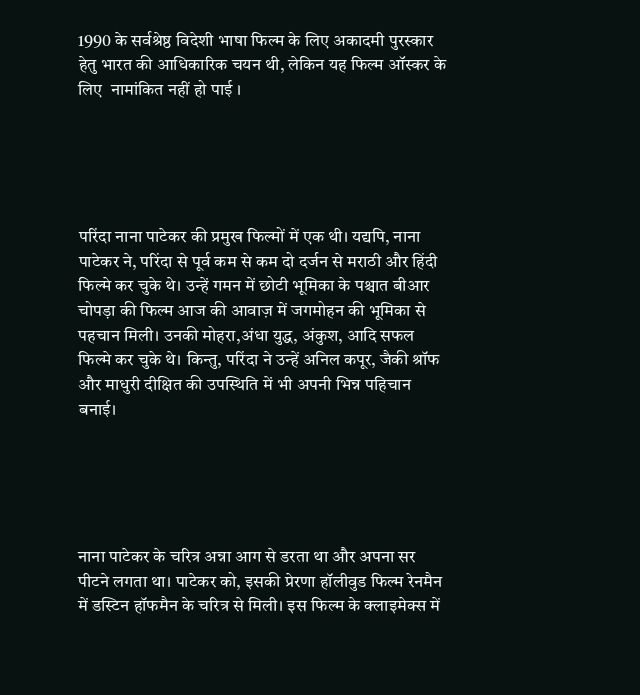1990 के सर्वश्रेष्ठ विदेशी भाषा फिल्म के लिए अकादमी पुरस्कार हेतु भारत की आधिकारिक चयन थी, लेकिन यह फिल्म ऑस्कर के लिए  नामांकित नहीं हो पाई ।





परिंदा नाना पाटेकर की प्रमुख फिल्मों में एक थी। यद्यपि, नाना पाटेकर ने, परिंदा से पूर्व कम से कम दो दर्जन से मराठी और हिंदी फिल्मे कर चुके थे। उन्हें गमन में छोटी भूमिका के पश्चात बीआर चोपड़ा की फिल्म आज की आवाज़ में जगमोहन की भूमिका से पहचान मिली। उनकी मोहरा,अंधा युद्ध, अंकुश, आदि सफल फिल्मे कर चुके थे। किन्तु, परिंदा ने उन्हें अनिल कपूर, जैकी श्रॉफ और माधुरी दीक्षित की उपस्थिति में भी अपनी भिन्न पहिचान बनाई।





नाना पाटेकर के चरित्र अन्ना आग से डरता था और अपना सर पीटने लगता था। पाटेकर को, इसकी प्रेरणा हॉलीवुड फिल्म रेनमैन में डस्टिन हॉफमैन के चरित्र से मिली। इस फिल्म के क्लाइमेक्स में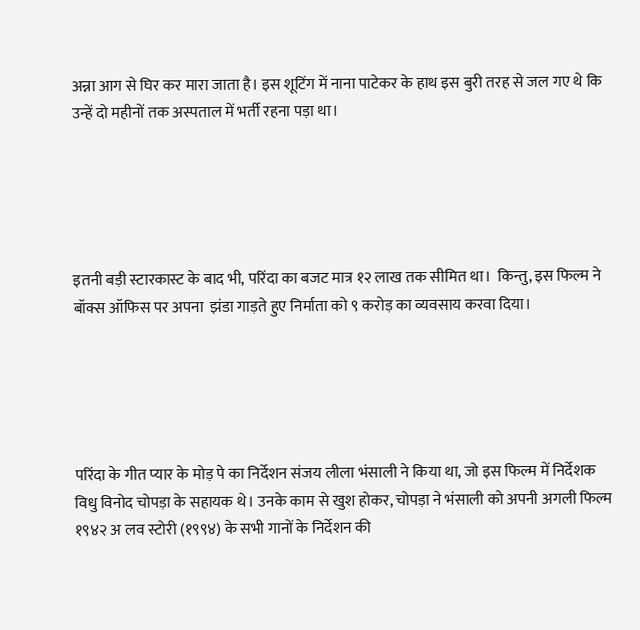अन्ना आग से घिर कर मारा जाता है। इस शूटिंग में नाना पाटेकर के हाथ इस बुरी तरह से जल गए थे कि उन्हें दो महीनों तक अस्पताल में भर्ती रहना पड़ा था।





इतनी बड़ी स्टारकास्ट के बाद भी, परिंदा का बजट मात्र १२ लाख तक सीमित था।  किन्तु, इस फिल्म ने बॉक्स ऑफिस पर अपना  झंडा गाड़ते हुए निर्माता को ९ करोड़ का व्यवसाय करवा दिया।





परिंदा के गीत प्यार के मोड़ पे का निर्देशन संजय लीला भंसाली ने किया था, जो इस फिल्म में निर्देशक विधु विनोद चोपड़ा के सहायक थे। उनके काम से खुश होकर, चोपड़ा ने भंसाली को अपनी अगली फिल्म १९४२ अ लव स्टोरी (१९९४) के सभी गानों के निर्देशन की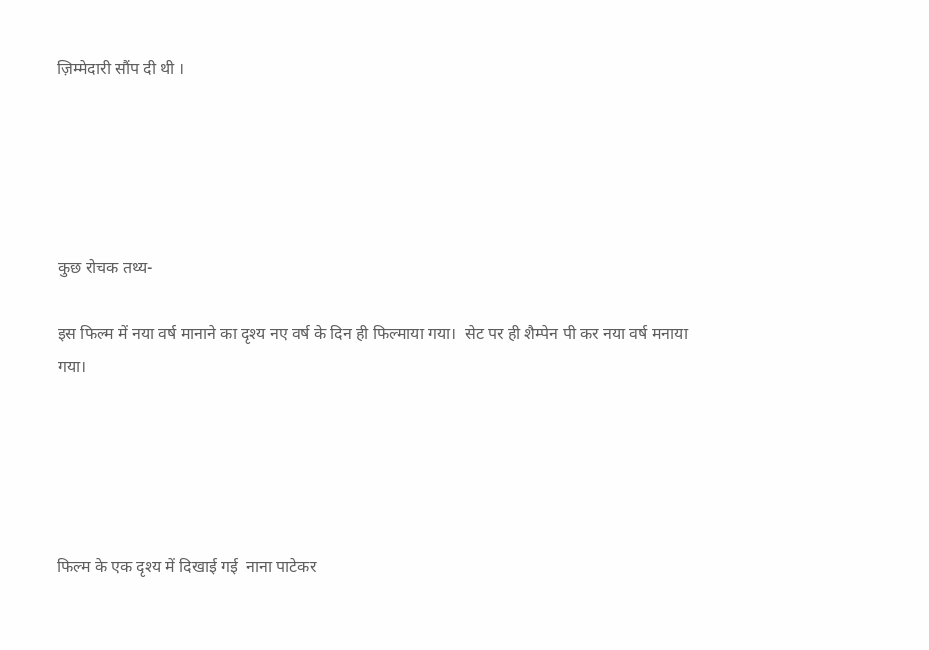ज़िम्मेदारी सौंप दी थी ।





कुछ रोचक तथ्य-

इस फिल्म में नया वर्ष मानाने का दृश्य नए वर्ष के दिन ही फिल्माया गया।  सेट पर ही शैम्पेन पी कर नया वर्ष मनाया गया।





फिल्म के एक दृश्य में दिखाई गई  नाना पाटेकर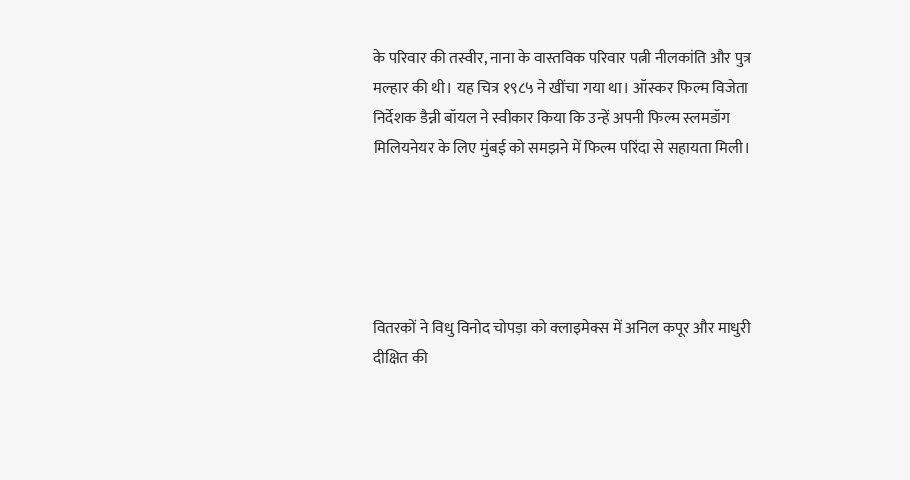के परिवार की तस्वीर, नाना के वास्तविक परिवार पत्नी नीलकांति और पुत्र मल्हार की थी। यह चित्र १९८५ ने खींचा गया था। ऑस्कर फिल्म विजेता निर्देशक डैन्नी बॉयल ने स्वीकार किया कि उन्हें अपनी फिल्म स्लमडॉग  मिलियनेयर के लिए मुंबई को समझने में फिल्म परिंदा से सहायता मिली।





वितरकों ने विधु विनोद चोपड़ा को क्लाइमेक्स में अनिल कपूर और माधुरी दीक्षित की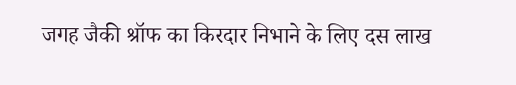जगह जैकी श्रॉफ का किरदार निभाने के लिए दस लाख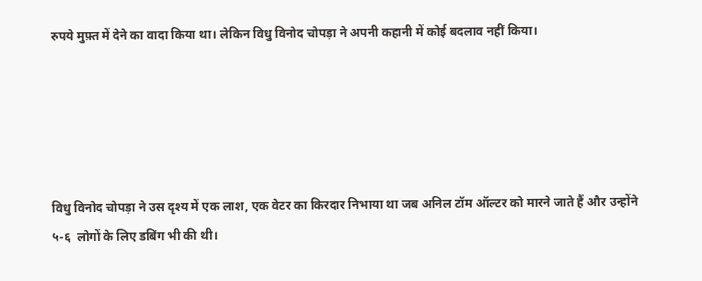रुपये मुफ़्त में देने का वादा किया था। लेकिन विधु विनोद चोपड़ा ने अपनी कहानी में कोई बदलाव नहीं किया।





विधु विनोद चोपड़ा ने उस दृश्य में एक लाश, एक वेटर का किरदार निभाया था जब अनिल टॉम ऑल्टर को मारने जाते हैं और उन्होंने ५-६  लोगों के लिए डबिंग भी की थी।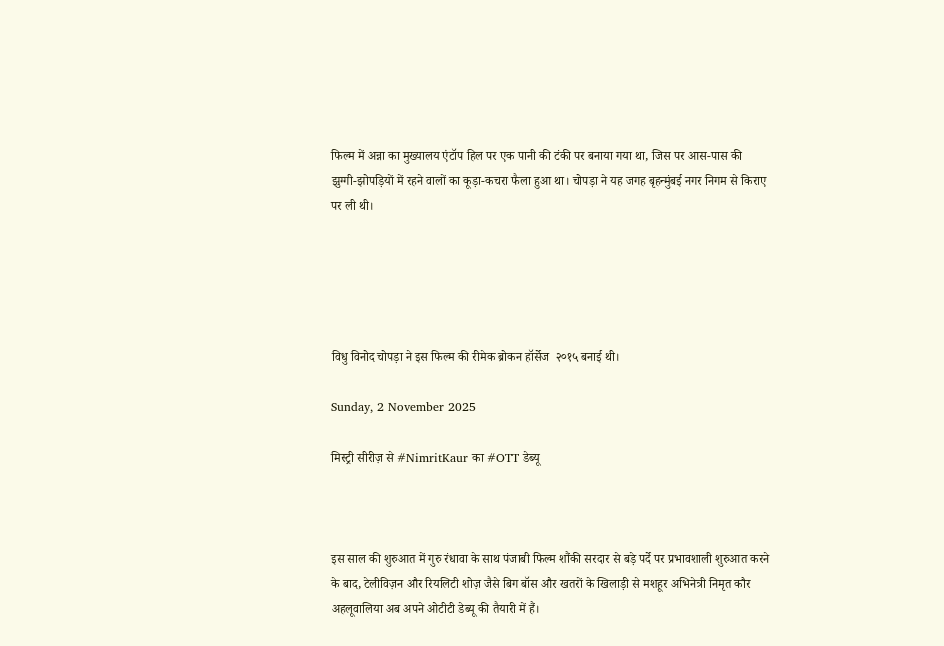फिल्म में अन्ना का मुख्यालय एंटॉप हिल पर एक पानी की टंकी पर बनाया गया था, जिस पर आस-पास की झुग्गी-झोपड़ियों में रहने वालों का कूड़ा-कचरा फैला हुआ था। चोपड़ा ने यह जगह बृहन्मुंबई नगर निगम से किराए पर ली थी।





विधु विनोद चोपड़ा ने इस फिल्म की रीमेक ब्रोकन हॉर्सेज  २०१५ बनाई थी।

Sunday, 2 November 2025

मिस्ट्री सीरीज़ से #NimritKaur का #OTT डेब्यू



इस साल की शुरुआत में गुरु रंधावा के साथ पंजाबी फिल्म शौंकी सरदार से बड़े पर्दे पर प्रभावशाली शुरुआत करने के बाद, टेलीविज़न और रियलिटी शोज़ जैसे बिग बॉस और खतरों के खिलाड़ी से मशहूर अभिनेत्री निमृत कौर अहलूवालिया अब अपने ओटीटी डेब्यू की तैयारी में हैं।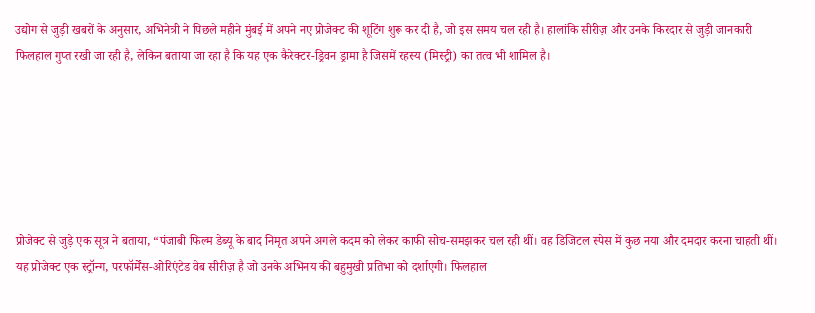उद्योग से जुड़ी खबरों के अनुसार, अभिनेत्री ने पिछले महीने मुंबई में अपने नए प्रोजेक्ट की शूटिंग शुरू कर दी है, जो इस समय चल रही है। हालांकि सीरीज़ और उनके किरदार से जुड़ी जानकारी फिलहाल गुप्त रखी जा रही है, लेकिन बताया जा रहा है कि यह एक कैरेक्टर-ड्रिवन ड्रामा है जिसमें रहस्य (मिस्ट्री) का तत्व भी शामिल है।






प्रोजेक्ट से जुड़े एक सूत्र ने बताया, “पंजाबी फिल्म डेब्यू के बाद निमृत अपने अगले कदम को लेकर काफी सोच-समझकर चल रही थीं। वह डिजिटल स्पेस में कुछ नया और दमदार करना चाहती थीं। यह प्रोजेक्ट एक स्ट्रॉन्ग, परफॉर्मेंस-ओरिएंटेड वेब सीरीज़ है जो उनके अभिनय की बहुमुखी प्रतिभा को दर्शाएगी। फिलहाल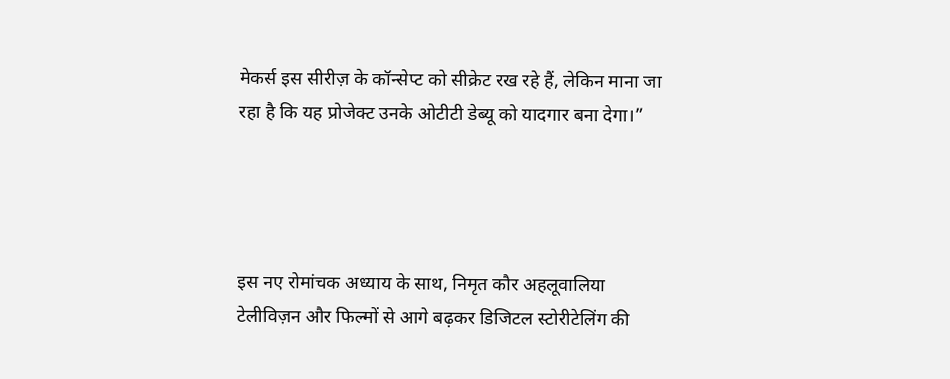मेकर्स इस सीरीज़ के कॉन्सेप्ट को सीक्रेट रख रहे हैं, लेकिन माना जा रहा है कि यह प्रोजेक्ट उनके ओटीटी डेब्यू को यादगार बना देगा।”




इस नए रोमांचक अध्याय के साथ, निमृत कौर अहलूवालिया टेलीविज़न और फिल्मों से आगे बढ़कर डिजिटल स्टोरीटेलिंग की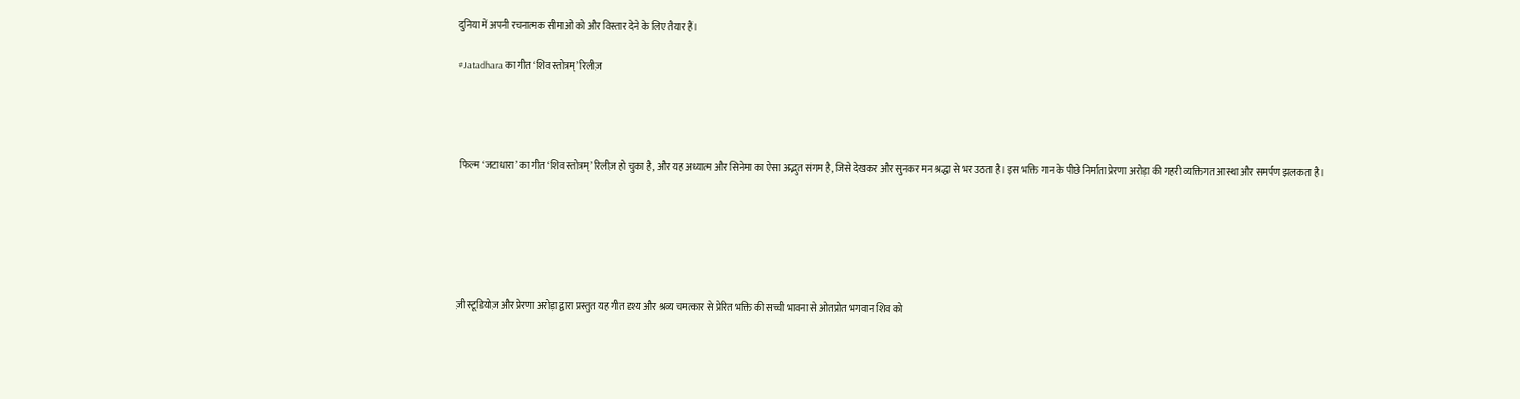दुनिया में अपनी रचनात्मक सीमाओं को और विस्तार देने के लिए तैयार हैं।

#Jatadhara का गीत ‘शिव स्तोत्रम्’ रिलीज़




 फिल्म ‘जटाधारा’ का गीत ‘शिव स्तोत्रम्’ रिलीज़ हो चुका है, और यह अध्यात्म और सिनेमा का ऐसा अद्भुत संगम है, जिसे देखकर और सुनकर मन श्रद्धा से भर उठता है। इस भक्ति गान के पीछे निर्माता प्रेरणा अरोड़ा की गहरी व्यक्तिगत आस्था और समर्पण झलकता है।






ज़ी स्टूडियोज़ और प्रेरणा अरोड़ा द्वारा प्रस्तुत यह गीत दृश्य और श्रव्य चमत्कार से प्रेरित भक्ति की सच्ची भावना से ओतप्रोत भगवान शिव को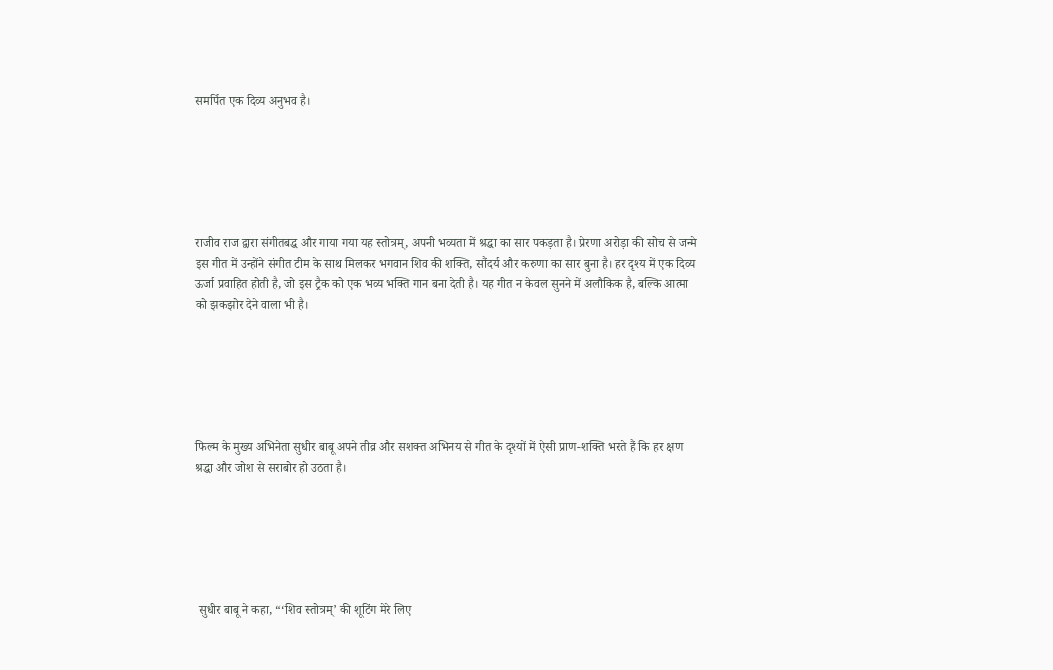समर्पित एक दिव्य अनुभव है।






राजीव राज द्वारा संगीतबद्ध और गाया गया यह स्तोत्रम्, अपनी भव्यता में श्रद्धा का सार पकड़ता है। प्रेरणा अरोड़ा की सोच से जन्मे इस गीत में उन्होंने संगीत टीम के साथ मिलकर भगवान शिव की शक्ति, सौंदर्य और करुणा का सार बुना है। हर दृश्य में एक दिव्य ऊर्जा प्रवाहित होती है, जो इस ट्रैक को एक भव्य भक्ति गान बना देती है। यह गीत न केवल सुनने में अलौकिक है, बल्कि आत्मा को झकझोर देने वाला भी है।






फिल्म के मुख्य अभिनेता सुधीर बाबू अपने तीव्र और सशक्त अभिनय से गीत के दृश्यों में ऐसी प्राण-शक्ति भरते हैं कि हर क्षण श्रद्धा और जोश से सराबोर हो उठता है।






 सुधीर बाबू ने कहा, “‘शिव स्तोत्रम्’ की शूटिंग मेरे लिए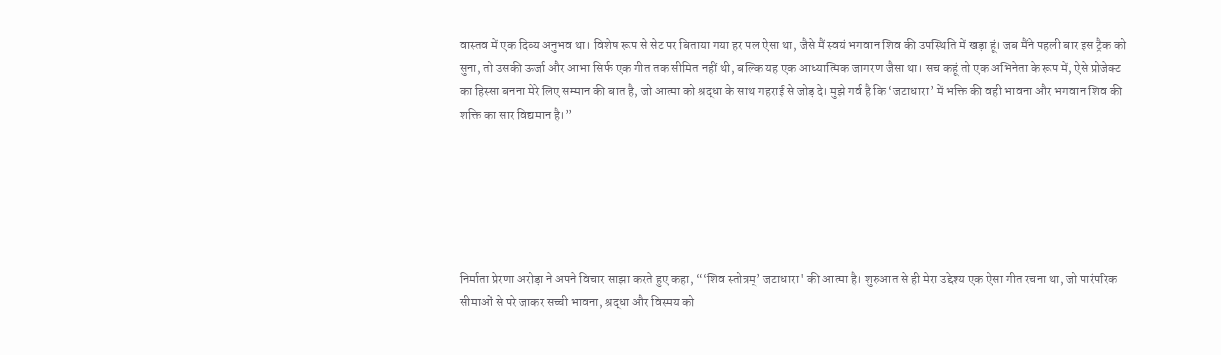वास्तव में एक दिव्य अनुभव था। विशेष रूप से सेट पर बिताया गया हर पल ऐसा था, जैसे मैं स्वयं भगवान शिव की उपस्थिति में खड़ा हूं। जब मैंने पहली बार इस ट्रैक को सुना, तो उसकी ऊर्जा और आभा सिर्फ एक गीत तक सीमित नहीं थी, बल्कि यह एक आध्यात्मिक जागरण जैसा था। सच कहूं तो एक अभिनेता के रूप में, ऐसे प्रोजेक्ट का हिस्सा बनना मेरे लिए सम्मान की बात है, जो आत्मा को श्रद्धा के साथ गहराई से जोड़ दे। मुझे गर्व है कि ‘जटाधारा’ में भक्ति की वही भावना और भगवान शिव की शक्ति का सार विद्यमान है।”






निर्माता प्रेरणा अरोड़ा ने अपने विचार साझा करते हुए कहा, “‘शिव स्तोत्रम्’ जटाधारा' की आत्मा है। शुरुआत से ही मेरा उद्देश्य एक ऐसा गीत रचना था, जो पारंपरिक सीमाओं से परे जाकर सच्ची भावना, श्रद्धा और विस्मय को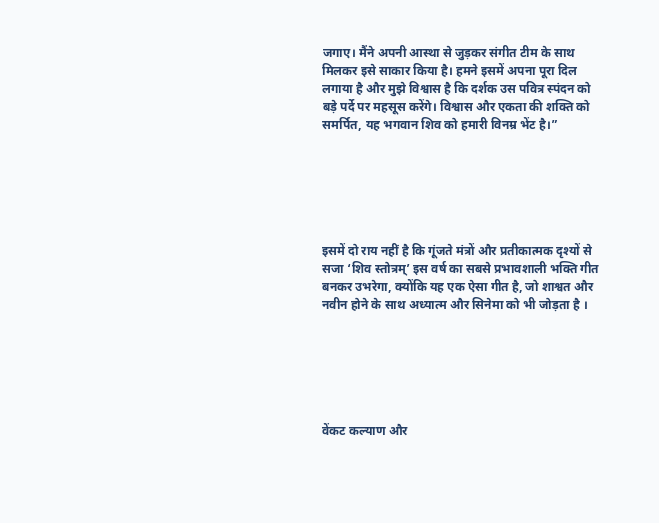जगाए। मैंने अपनी आस्था से जुड़कर संगीत टीम के साथ मिलकर इसे साकार किया है। हमने इसमें अपना पूरा दिल लगाया है और मुझे विश्वास है कि दर्शक उस पवित्र स्पंदन को बड़े पर्दे पर महसूस करेंगे। विश्वास और एकता की शक्ति को समर्पित, यह भगवान शिव को हमारी विनम्र भेंट है।”






इसमें दो राय नहीं है कि गूंजते मंत्रों और प्रतीकात्मक दृश्यों से सजा ‘शिव स्तोत्रम्’ इस वर्ष का सबसे प्रभावशाली भक्ति गीत बनकर उभरेगा, क्योंकि यह एक ऐसा गीत है, जो शाश्वत और नवीन होने के साथ अध्यात्म और सिनेमा को भी जोड़ता है ।






वेंकट कल्याण और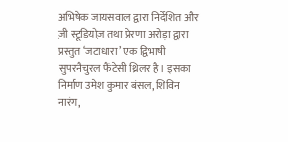अभिषेक जायसवाल द्वारा निर्देशित और ज़ी स्टूडियोज़ तथा प्रेरणा अरोड़ा द्वारा प्रस्तुत ‘जटाधारा’ एक द्विभाषी सुपरनैचुरल फैंटेसी थ्रिलर है। इसका निर्माण उमेश कुमार बंसल, शिविन नारंग,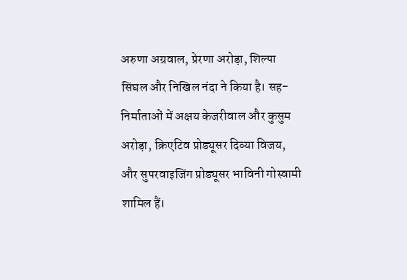अरुणा अग्रवाल, प्रेरणा अरोड़ा, शिल्पा सिंघल और निखिल नंदा ने किया है। सह-निर्माताओं में अक्षय केजरीवाल और कुसुम अरोड़ा, क्रिएटिव प्रोड्यूसर दिव्या विजय, और सुपरवाइजिंग प्रोड्यूसर भाविनी गोस्वामी शामिल हैं।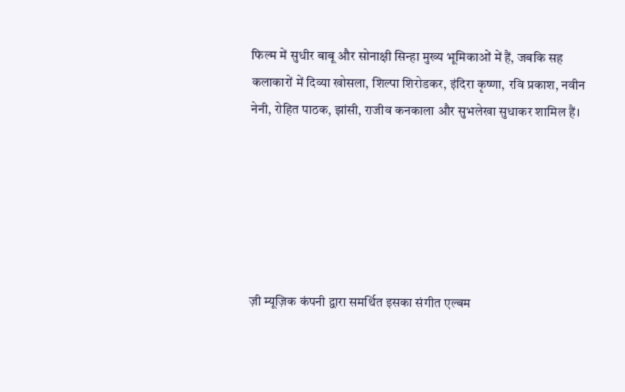फिल्म में सुधीर बाबू और सोनाक्षी सिन्हा मुख्य भूमिकाओं में हैं, जबकि सह कलाकारों में दिव्या खोसला, शिल्पा शिरोडकर, इंदिरा कृष्णा, रवि प्रकाश, नवीन नेनी, रोहित पाठक, झांसी, राजीव कनकाला और सुभलेखा सुधाकर शामिल हैं।






ज़ी म्यूज़िक कंपनी द्वारा समर्थित इसका संगीत एल्बम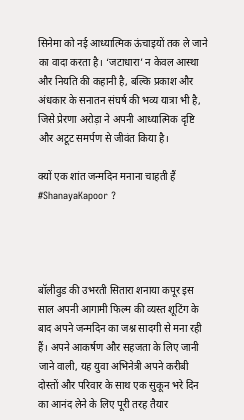सिनेमा को नई आध्यात्मिक ऊंचाइयों तक ले जाने का वादा करता है। ‘जटाधारा’ न केवल आस्था और नियति की कहानी है, बल्कि प्रकाश और अंधकार के सनातन संघर्ष की भव्य यात्रा भी है, जिसे प्रेरणा अरोड़ा ने अपनी आध्यात्मिक दृष्टि और अटूट समर्पण से जीवंत किया है।

क्यों एक शांत जन्मदिन मनाना चाहती हैं #ShanayaKapoor ?




बॉलीवुड की उभरती सितारा शनाया कपूर इस साल अपनी आगामी फिल्म की व्यस्त शूटिंग के बाद अपने जन्मदिन का जश्न सादगी से मना रही हैं। अपने आकर्षण और सहजता के लिए जानी जाने वाली, यह युवा अभिनेत्री अपने करीबी दोस्तों और परिवार के साथ एक सुकून भरे दिन का आनंद लेने के लिए पूरी तरह तैयार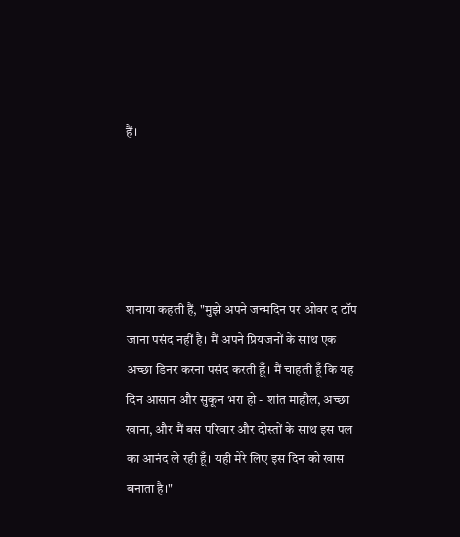हैं।





शनाया कहती हैं, "मुझे अपने जन्मदिन पर ओवर द टॉप जाना पसंद नहीं है। मैं अपने प्रियजनों के साथ एक अच्छा डिनर करना पसंद करती हूँ। मैं चाहती हूँ कि यह दिन आसान और सुकून भरा हो - शांत माहौल, अच्छा खाना, और मैं बस परिवार और दोस्तों के साथ इस पल का आनंद ले रही हूँ। यही मेरे लिए इस दिन को खास बनाता है।"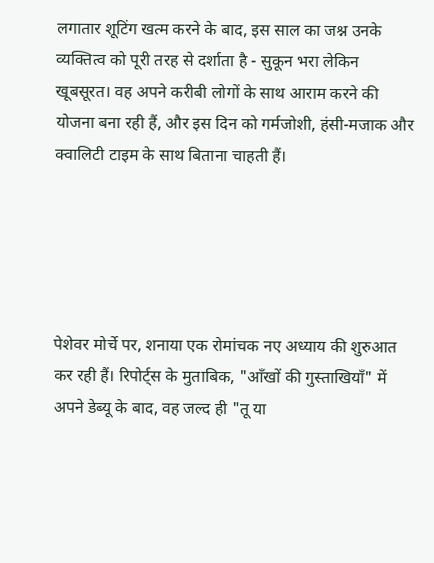लगातार शूटिंग खत्म करने के बाद, इस साल का जश्न उनके व्यक्तित्व को पूरी तरह से दर्शाता है - सुकून भरा लेकिन खूबसूरत। वह अपने करीबी लोगों के साथ आराम करने की योजना बना रही हैं, और इस दिन को गर्मजोशी, हंसी-मजाक और क्वालिटी टाइम के साथ बिताना चाहती हैं।





पेशेवर मोर्चे पर, शनाया एक रोमांचक नए अध्याय की शुरुआत कर रही हैं। रिपोर्ट्स के मुताबिक, "आँखों की गुस्ताखियाँ" में अपने डेब्यू के बाद, वह जल्द ही "तू या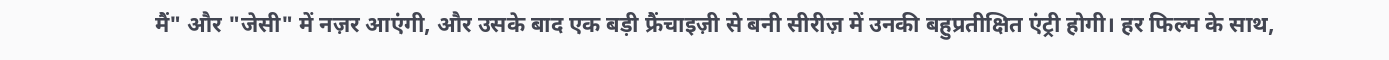मैं" और "जेसी" में नज़र आएंगी, और उसके बाद एक बड़ी फ्रैंचाइज़ी से बनी सीरीज़ में उनकी बहुप्रतीक्षित एंट्री होगी। हर फिल्म के साथ,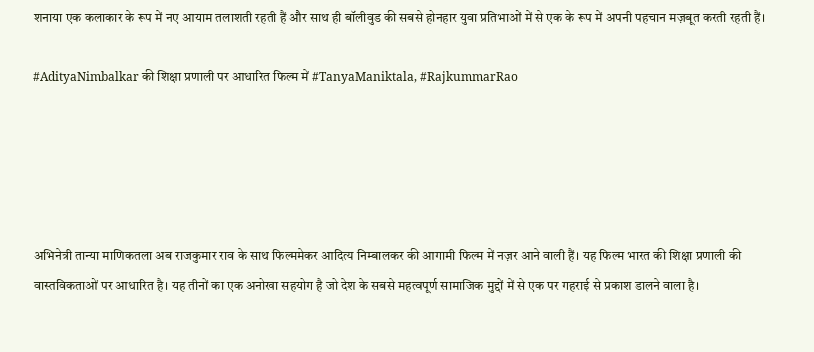शनाया एक कलाकार के रूप में नए आयाम तलाशती रहती हैं और साथ ही बॉलीवुड की सबसे होनहार युवा प्रतिभाओं में से एक के रूप में अपनी पहचान मज़बूत करती रहती हैं।

#AdityaNimbalkar की शिक्षा प्रणाली पर आधारित फिल्म में #TanyaManiktala, #RajkummarRao





अभिनेत्री तान्या माणिकतला अब राजकुमार राव के साथ फिल्ममेकर आदित्य निम्बालकर की आगामी फिल्म में नज़र आने वाली हैं। यह फिल्म भारत की शिक्षा प्रणाली की वास्तविकताओं पर आधारित है। यह तीनों का एक अनोखा सहयोग है जो देश के सबसे महत्वपूर्ण सामाजिक मुद्दों में से एक पर गहराई से प्रकाश डालने वाला है।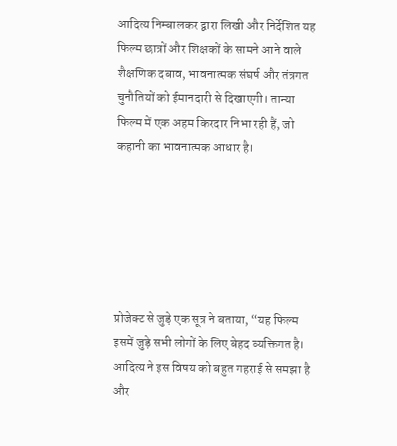आदित्य निम्बालकर द्वारा लिखी और निर्देशित यह फिल्म छात्रों और शिक्षकों के सामने आने वाले शैक्षणिक दबाव, भावनात्मक संघर्ष और तंत्रगत चुनौतियों को ईमानदारी से दिखाएगी। तान्या फिल्म में एक अहम किरदार निभा रही हैं, जो कहानी का भावनात्मक आधार है।






प्रोजेक्ट से जुड़े एक सूत्र ने बताया, “यह फिल्म इसमें जुड़े सभी लोगों के लिए बेहद व्यक्तिगत है। आदित्य ने इस विषय को बहुत गहराई से समझा है और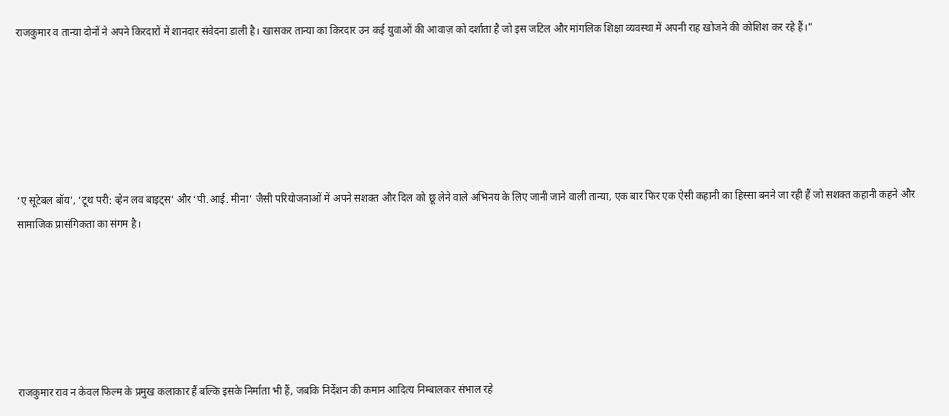राजकुमार व तान्या दोनों ने अपने किरदारों में शानदार संवेदना डाली है। खासकर तान्या का किरदार उन कई युवाओं की आवाज़ को दर्शाता है जो इस जटिल और मांगलिक शिक्षा व्यवस्था में अपनी राह खोजने की कोशिश कर रहे हैं।”






‘ए सूटेबल बॉय’, ‘टूथ परी: व्हेन लव बाइट्स’ और ‘पी.आई. मीना’ जैसी परियोजनाओं में अपने सशक्त और दिल को छू लेने वाले अभिनय के लिए जानी जाने वाली तान्या, एक बार फिर एक ऐसी कहानी का हिस्सा बनने जा रही हैं जो सशक्त कहानी कहने और सामाजिक प्रासंगिकता का संगम है।






राजकुमार राव न केवल फिल्म के प्रमुख कलाकार हैं बल्कि इसके निर्माता भी हैं, जबकि निर्देशन की कमान आदित्य निम्बालकर संभाल रहे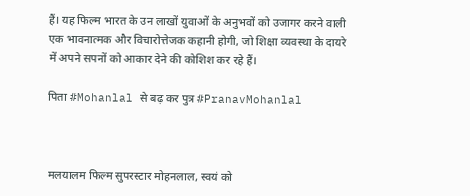हैं। यह फिल्म भारत के उन लाखों युवाओं के अनुभवों को उजागर करने वाली एक भावनात्मक और विचारोत्तेजक कहानी होगी, जो शिक्षा व्यवस्था के दायरे में अपने सपनों को आकार देने की कोशिश कर रहे हैं।

पिता #Mohanlal से बढ़ कर पुत्र #PranavMohanlal



मलयालम फिल्म सुपरस्टार मोहनलाल, स्वयं को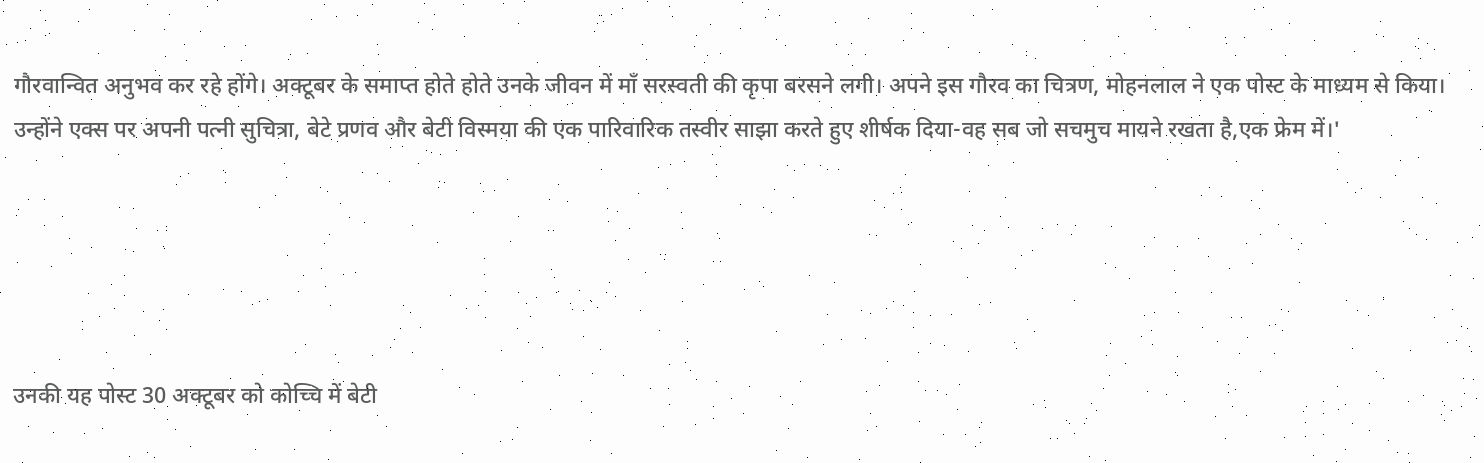गौरवान्वित अनुभव कर रहे होंगे। अक्टूबर के समाप्त होते होते उनके जीवन में माँ सरस्वती की कृपा बरसने लगी। अपने इस गौरव का चित्रण, मोहनलाल ने एक पोस्ट के माध्यम से किया। उन्होंने एक्स पर अपनी पत्नी सुचित्रा, बेटे प्रणव और बेटी विस्मया की एक पारिवारिक तस्वीर साझा करते हुए शीर्षक दिया-वह सब जो सचमुच मायने रखता है,एक फ्रेम में।'





उनकी यह पोस्ट 30 अक्टूबर को कोच्चि में बेटी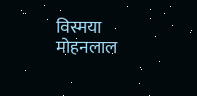विस्मया मोहनलाल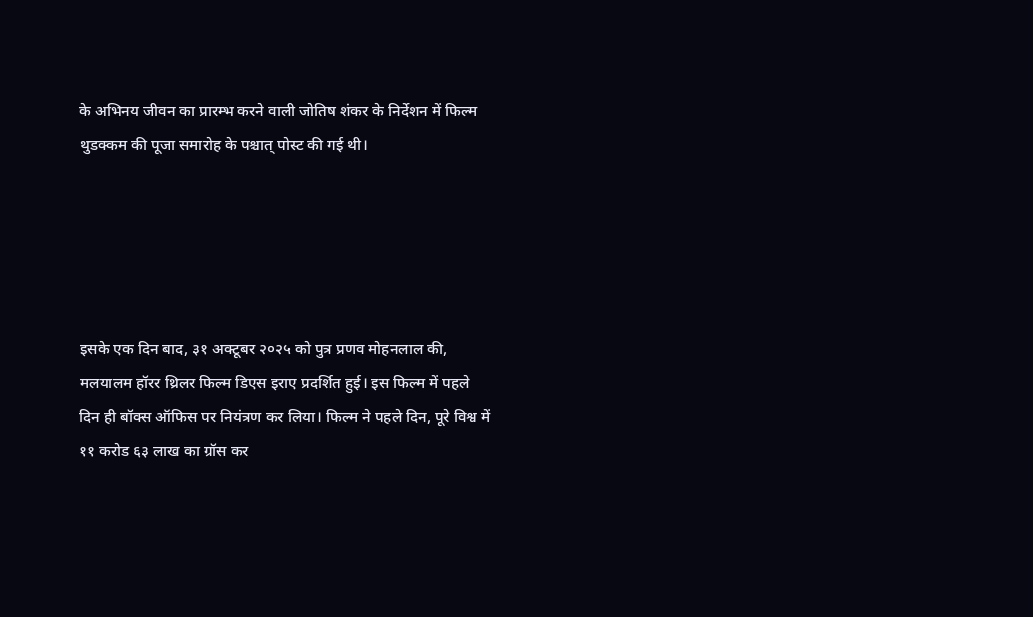के अभिनय जीवन का प्रारम्भ करने वाली जोतिष शंकर के निर्देशन में फिल्म थुडक्कम की पूजा समारोह के पश्चात् पोस्ट की गई थी।





इसके एक दिन बाद, ३१ अक्टूबर २०२५ को पुत्र प्रणव मोहनलाल की, मलयालम हॉरर थ्रिलर फिल्म डिएस इराए प्रदर्शित हुई। इस फिल्म में पहले दिन ही बॉक्स ऑफिस पर नियंत्रण कर लिया। फिल्म ने पहले दिन, पूरे विश्व में ११ करोड ६३ लाख का ग्रॉस कर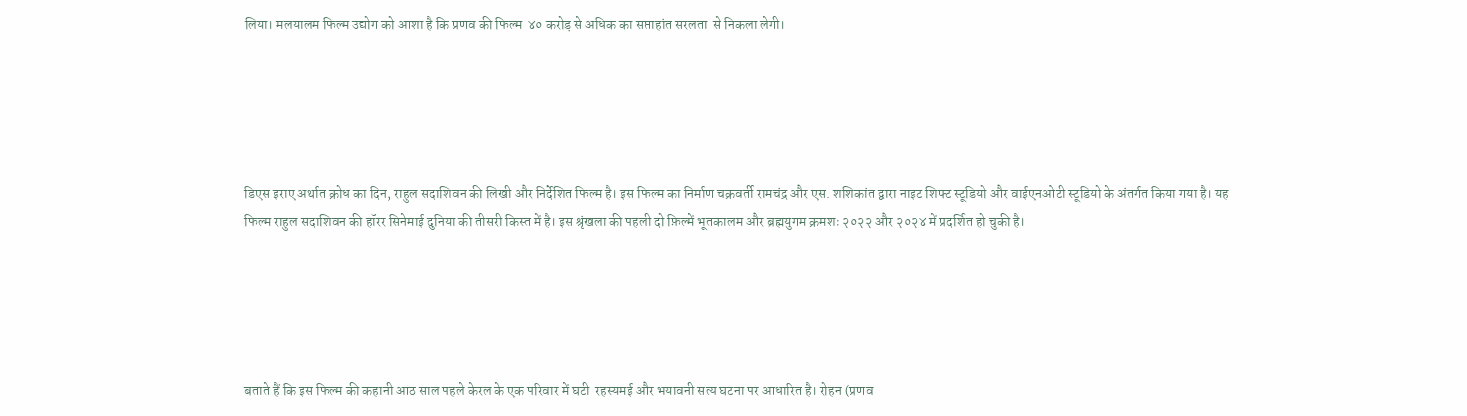लिया। मलयालम फिल्म उद्योग को आशा है कि प्रणव की फिल्म  ४० करोड़ से अधिक का सप्ताहांत सरलता  से निकला लेगी।





डिएस इराए अर्थात क्रोध का दिन, राहुल सदाशिवन की लिखी और निर्देशित फिल्म है। इस फिल्म का निर्माण चक्रवर्ती रामचंद्र और एस. शशिकांत द्वारा नाइट शिफ्ट स्टूडियो और वाईएनओटी स्टूडियो के अंतर्गत किया गया है। यह फिल्म राहुल सदाशिवन की हॉरर सिनेमाई दुनिया की तीसरी किस्त में है। इस श्रृंखला की पहली दो फ़िल्में भूतकालम और ब्रह्मयुगम क्रमशः २०२२ और २०२४ में प्रदर्शित हो चुकी है।





बताते हैं कि इस फिल्म की कहानी आठ साल पहले केरल के एक परिवार में घटी  रहस्यमई और भयावनी सत्य घटना पर आधारित है। रोहन (प्रणव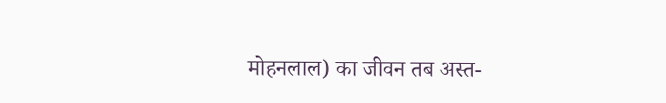मोहनलाल) का जीवन तब अस्त-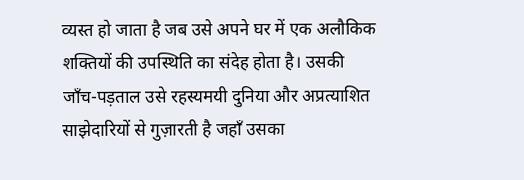व्यस्त हो जाता है जब उसे अपने घर में एक अलौकिक शक्तियों की उपस्थिति का संदेह होता है। उसकी जाँच-पड़ताल उसे रहस्यमयी दुनिया और अप्रत्याशित साझेदारियों से गुज़ारती है जहाँ उसका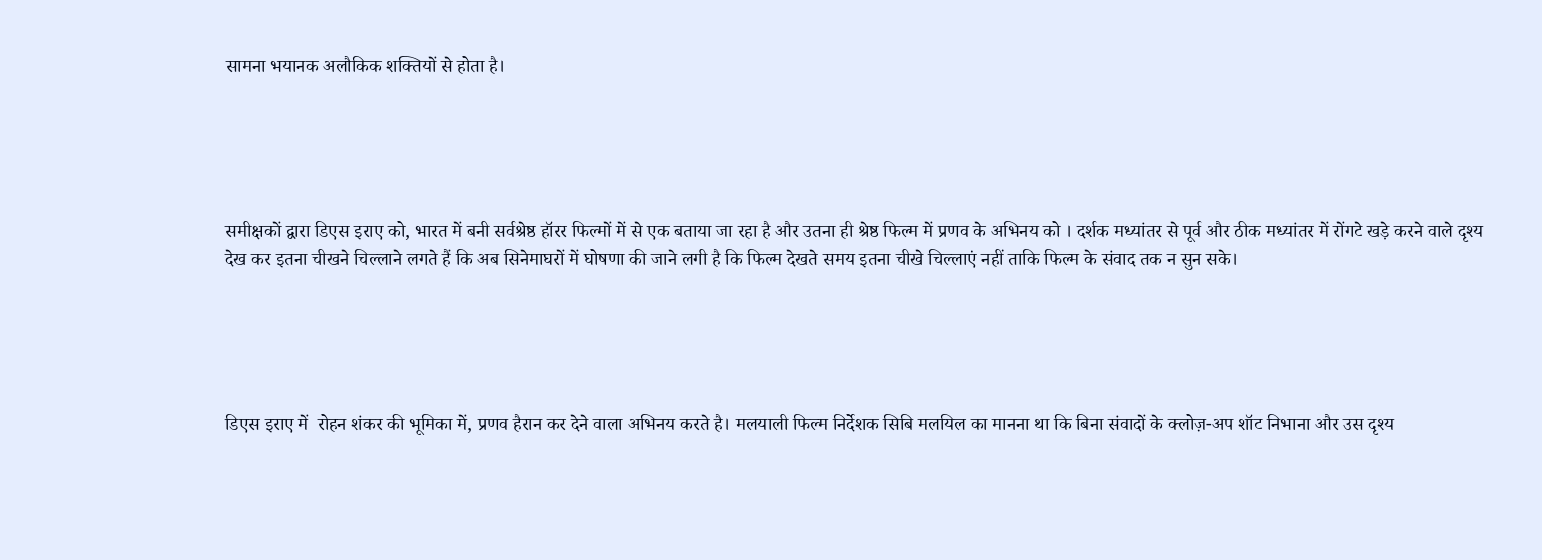सामना भयानक अलौकिक शक्तियों से होता है।





समीक्षकों द्वारा डिएस इराए को, भारत में बनी सर्वश्रेष्ठ हॉरर फिल्मों में से एक बताया जा रहा है और उतना ही श्रेष्ठ फिल्म में प्रणव के अभिनय को । दर्शक मध्यांतर से पूर्व और ठीक मध्यांतर में रोंगटे खड़े करने वाले दृश्य देख कर इतना चीखने चिल्लाने लगते हैं कि अब सिनेमाघरों में घोषणा की जाने लगी है कि फिल्म देखते समय इतना चीखे चिल्लाएं नहीं ताकि फिल्म के संवाद तक न सुन सके।





डिएस इराए में  रोहन शंकर की भूमिका में, प्रणव हैरान कर देने वाला अभिनय करते है। मलयाली फिल्म निर्देशक सिबि मलयिल का मानना था कि बिना संवादों के क्लोज़-अप शॉट निभाना और उस दृश्य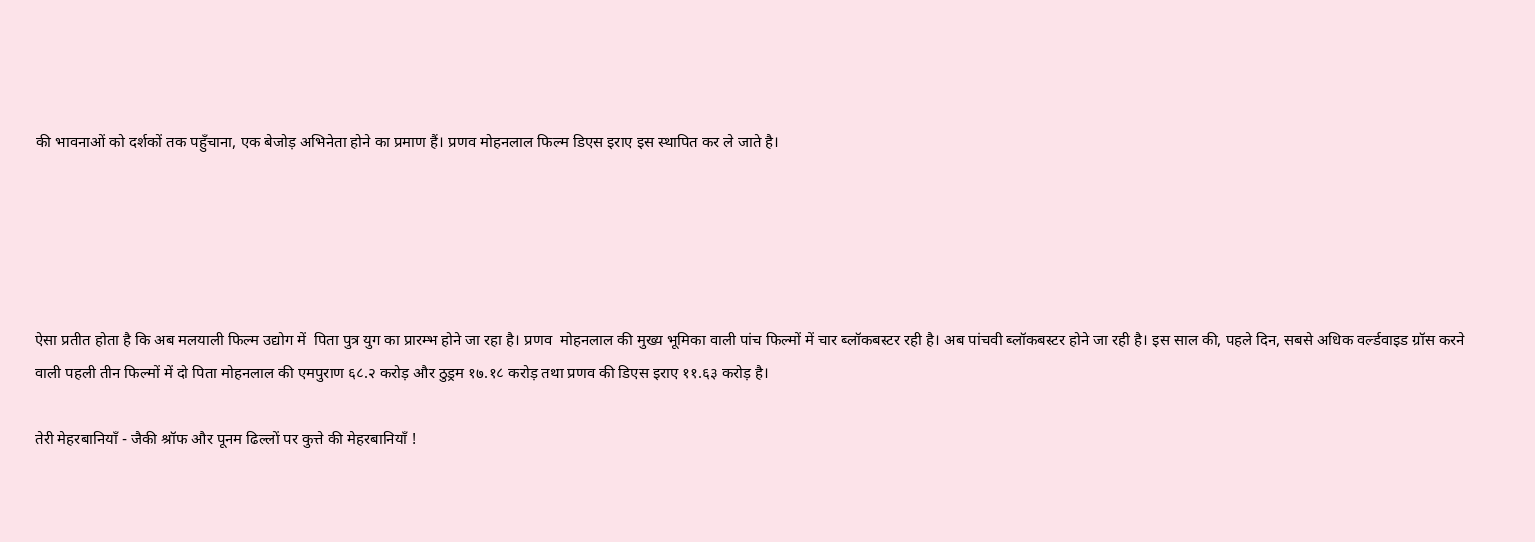की भावनाओं को दर्शकों तक पहुँचाना, एक बेजोड़ अभिनेता होने का प्रमाण हैं। प्रणव मोहनलाल फिल्म डिएस इराए इस स्थापित कर ले जाते है।





ऐसा प्रतीत होता है कि अब मलयाली फिल्म उद्योग में  पिता पुत्र युग का प्रारम्भ होने जा रहा है। प्रणव  मोहनलाल की मुख्य भूमिका वाली पांच फिल्मों में चार ब्लॉकबस्टर रही है। अब पांचवी ब्लॉकबस्टर होने जा रही है। इस साल की, पहले दिन, सबसे अधिक वर्ल्डवाइड ग्रॉस करने वाली पहली तीन फिल्मों में दो पिता मोहनलाल की एमपुराण ६८.२ करोड़ और ठुड्रम १७.१८ करोड़ तथा प्रणव की डिएस इराए ११.६३ करोड़ है।

तेरी मेहरबानियाँ - जैकी श्रॉफ और पूनम ढिल्लों पर कुत्ते की मेहरबानियाँ !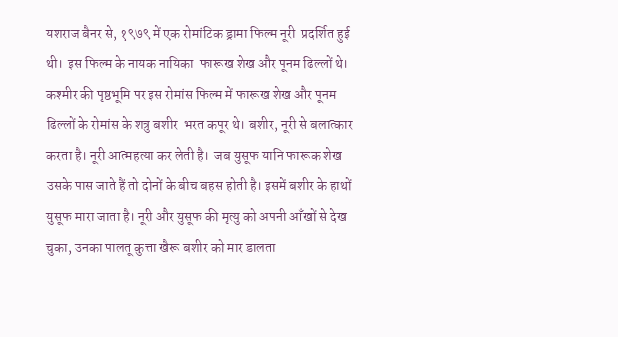यशराज बैनर से, १९७९ में एक रोमांटिक ड्रामा फिल्म नूरी  प्रदर्शित हुई थी।  इस फिल्म के नायक नायिका  फारूख शेख और पूनम ढिल्लों थे। कश्मीर की पृष्ठभूमि पर इस रोमांस फिल्म में फारूख शेख और पूनम ढिल्लों के रोमांस के शत्रु बशीर  भरत कपूर थे। बशीर, नूरी से बलात्कार करता है। नूरी आत्महत्या कर लेती है।  जब युसूफ यानि फारूक शेख उसके पास जाते हैं तो दोनों के बीच बहस होती है। इसमें बशीर के हाथों युसूफ मारा जाता है। नूरी और युसूफ की मृत्यु को अपनी आँखों से देख चुका, उनका पालतू कुत्ता खैरू बशीर को मार डालता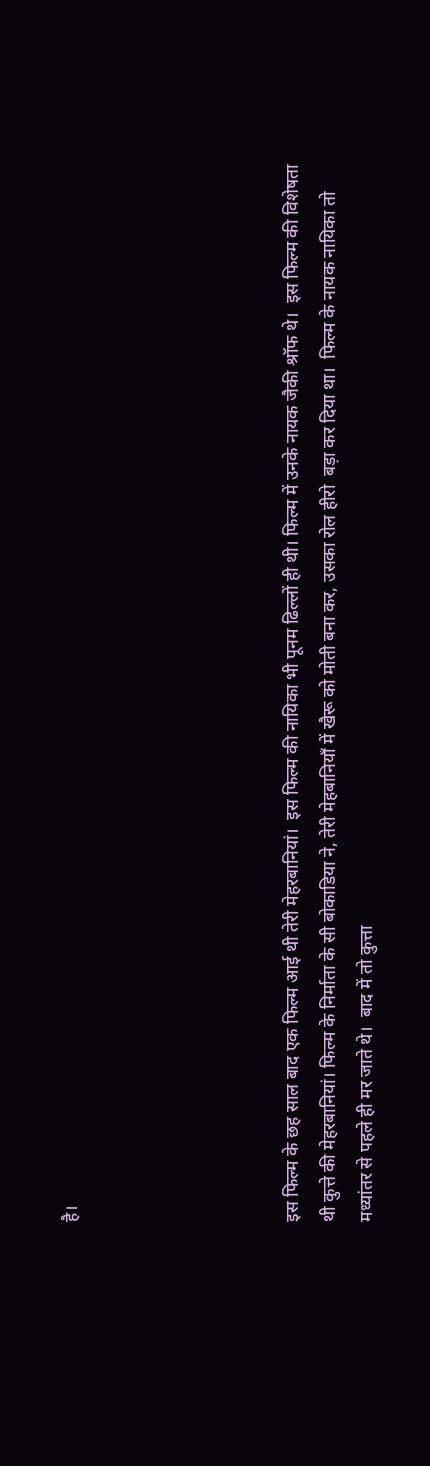है।





इस फिल्म के छह साल बाद एक फिल्म आई थी तेरी मेहरबानियां।  इस फिल्म की नायिका भी पूनम ढिल्लों ही थी। फिल्म में उनके नायक जैकी श्रॉफ थे।  इस फिल्म की विशेषता थी कुत्ते की मेहरबानियां। फिल्म के निर्माता के सी बोकाडिया ने, तेरी मेहबानियाँ में खैरू को मोती बना कर, उसका रोल हीरो  बड़ा कर दिया था।  फिल्म के नायक नायिका तो मध्यांतर से पहले ही मर जाते थे।  बाद में तो कुत्ता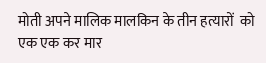मोती अपने मालिक मालकिन के तीन हत्यारों  को एक एक कर मार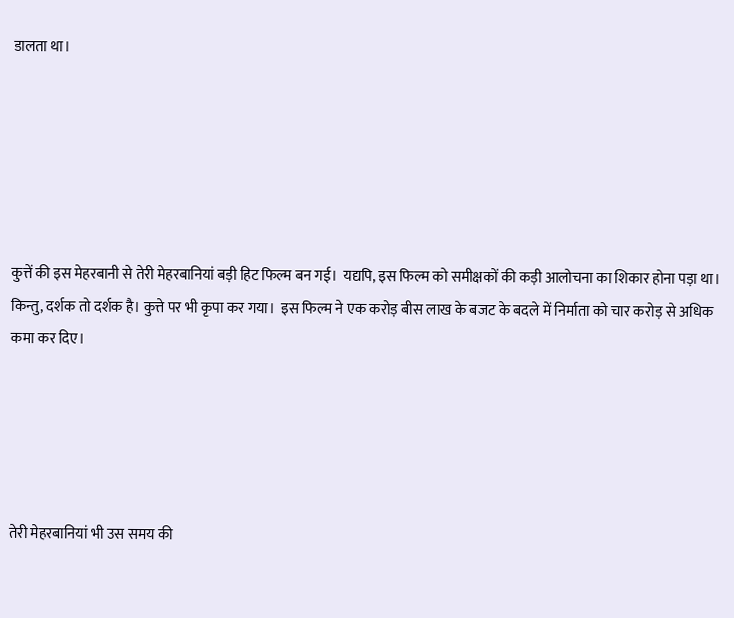डालता था।






कुत्तें की इस मेहरबानी से तेरी मेहरबानियां बड़ी हिट फिल्म बन गई।  यद्यपि, इस फिल्म को समीक्षकों की कड़ी आलोचना का शिकार होना पड़ा था। किन्तु, दर्शक तो दर्शक है। कुत्ते पर भी कृपा कर गया।  इस फिल्म ने एक करोड़ बीस लाख के बजट के बदले में निर्माता को चार करोड़ से अधिक कमा कर दिए।





तेरी मेहरबानियां भी उस समय की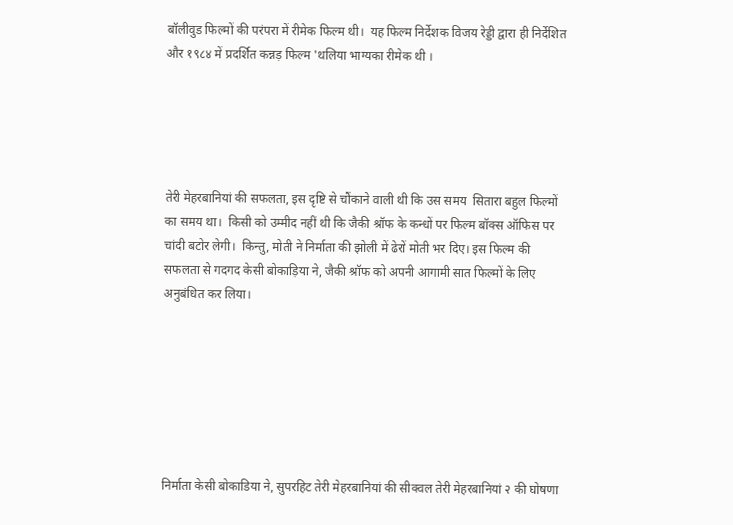बॉलीवुड फिल्मों की परंपरा में रीमेक फिल्म थी।  यह फिल्म निर्देशक विजय रेड्डी द्वारा ही निर्देशित और १९८४ में प्रदर्शित कन्नड़ फिल्म 'थलिया भाग्यका रीमेक थी ।





तेरी मेहरबानियां की सफलता, इस दृष्टि से चौंकाने वाली थी कि उस समय  सितारा बहुल फिल्मों का समय था।  किसी को उम्मीद नहीं थी कि जैकी श्रॉफ के कन्धों पर फिल्म बॉक्स ऑफिस पर चांदी बटोर लेगी।  किन्तु, मोती ने निर्माता की झोली में ढेरों मोती भर दिए। इस फिल्म की सफलता से गदगद केसी बोकाड़िया ने, जैकी श्रॉफ को अपनी आगामी सात फिल्मों के लिए अनुबंधित कर लिया।







निर्माता केसी बोकाडिया ने, सुपरहिट तेरी मेहरबानियां की सीक्वल तेरी मेहरबानियां २ की घोषणा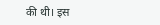की थी। इस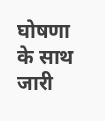घोषणा के साथ जारी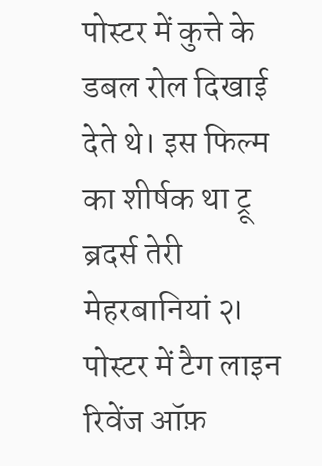पोस्टर में कुत्ते के डबल रोल दिखाई देते थे। इस फिल्म का शीर्षक था ट्रू ब्रदर्स तेरी मेहरबानियां २। पोस्टर में टैग लाइन रिवेंज ऑफ़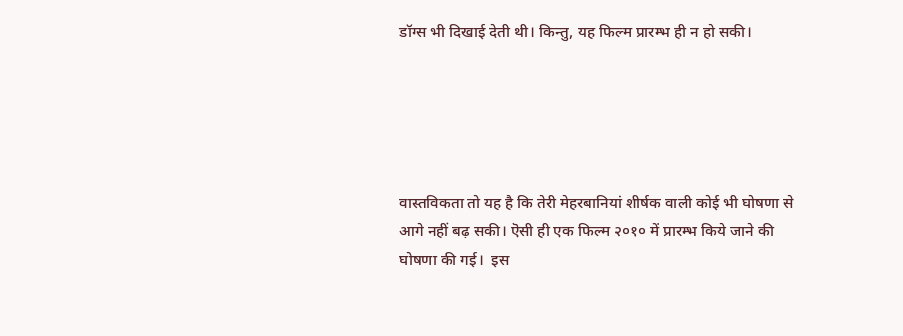डॉग्स भी दिखाई देती थी। किन्तु, यह फिल्म प्रारम्भ ही न हो सकी।





वास्तविकता तो यह है कि तेरी मेहरबानियां शीर्षक वाली कोई भी घोषणा से आगे नहीं बढ़ सकी। ऎसी ही एक फिल्म २०१० में प्रारम्भ किये जाने की घोषणा की गई।  इस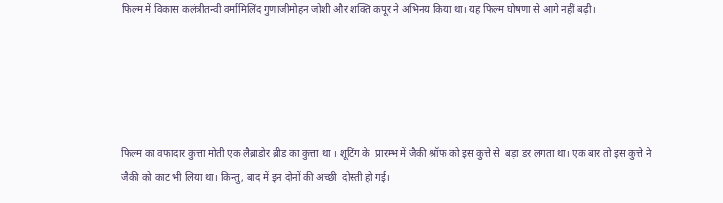फिल्म में विकास कलंत्रीतन्वी वर्मामिलिंद गुणाजीमोहन जोशी और शक्ति कपूर ने अभिनय किया था। यह फिल्म घोषणा से आगे नहीं बढ़ी।





फिल्म का वफादार कुत्ता मोती एक लैब्राडोर ब्रीड का कुत्ता था । शूटिंग के  प्रारम्भ में जैकी श्रॉफ को इस कुत्ते से  बड़ा डर लगता था। एक बार तो इस कुत्ते ने जैकी को काट भी लिया था। किन्तु, बाद में इन दोनों की अच्छी  दोस्ती हो गई।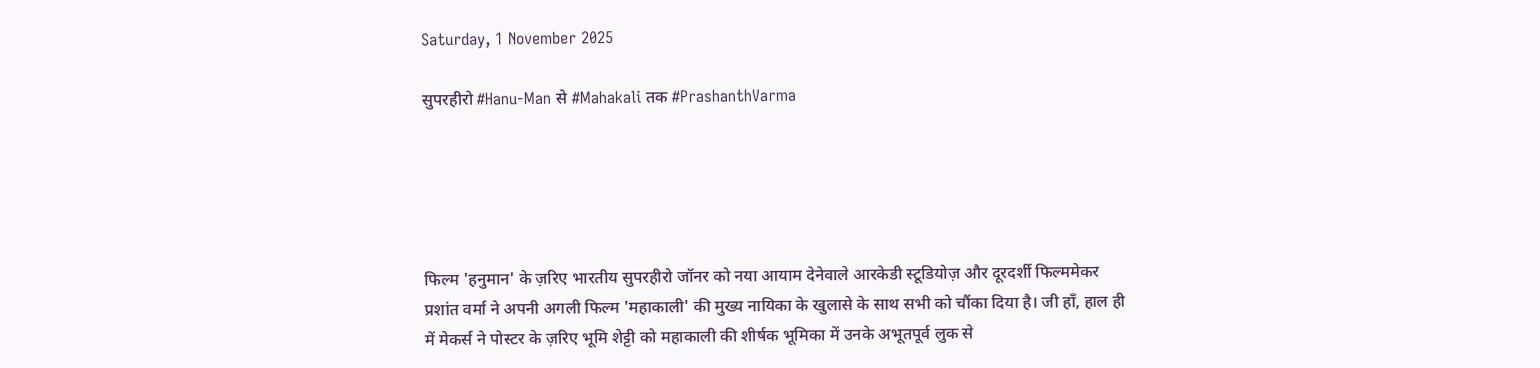Saturday, 1 November 2025

सुपरहीरो #Hanu-Man से #Mahakali तक #PrashanthVarma





फिल्म 'हनुमान' के ज़रिए भारतीय सुपरहीरो जॉनर को नया आयाम देनेवाले आरकेडी स्टूडियोज़ और दूरदर्शी फिल्ममेकर प्रशांत वर्मा ने अपनी अगली फिल्म 'महाकाली' की मुख्य नायिका के खुलासे के साथ सभी को चौंका दिया है। जी हाँ, हाल ही में मेकर्स ने पोस्टर के ज़रिए भूमि शेट्टी को महाकाली की शीर्षक भूमिका में उनके अभूतपूर्व लुक से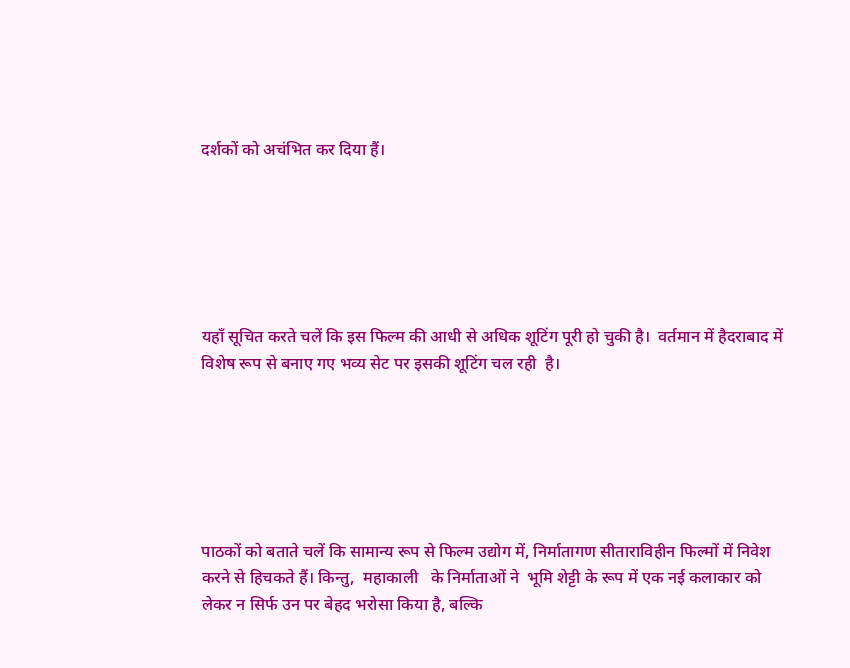दर्शकों को अचंभित कर दिया हैं।






यहाँ सूचित करते चलें कि इस फिल्म की आधी से अधिक शूटिंग पूरी हो चुकी है।  वर्तमान में हैदराबाद में विशेष रूप से बनाए गए भव्य सेट पर इसकी शूटिंग चल रही  है।






पाठकों को बताते चलें कि सामान्य रूप से फिल्म उद्योग में, निर्मातागण सीताराविहीन फिल्मों में निवेश करने से हिचकते हैं। किन्तु,  महाकाली   के निर्माताओं ने  भूमि शेट्टी के रूप में एक नई कलाकार को लेकर न सिर्फ उन पर बेहद भरोसा किया है, बल्कि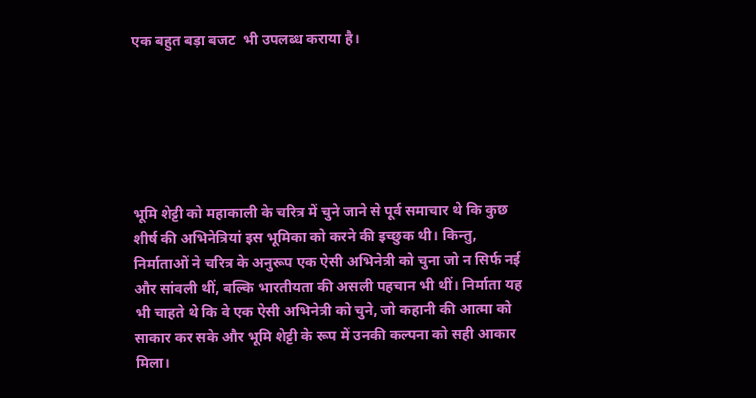एक बहुत बड़ा बजट  भी उपलब्ध कराया है।






भूमि शेट्टी को महाकाली के चरित्र में चुने जाने से पूर्व समाचार थे कि कुछ शीर्ष की अभिनेत्रियां इस भूमिका को करने की इच्छुक थी। किन्तु, निर्माताओं ने चरित्र के अनुरूप एक ऐसी अभिनेत्री को चुना जो न सिर्फ नई और सांवली थीं, बल्कि भारतीयता की असली पहचान भी थीं। निर्माता यह भी चाहते थे कि वे एक ऐसी अभिनेत्री को चुने, जो कहानी की आत्मा को साकार कर सके और भूमि शेट्टी के रूप में उनकी कल्पना को सही आकार मिला।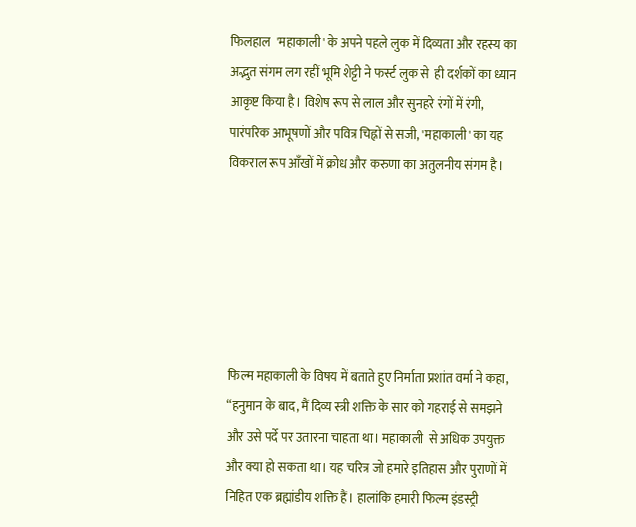फिलहाल  'महाकाली' के अपने पहले लुक में दिव्यता और रहस्य का अद्भुत संगम लग रहीं भूमि शेट्टी ने फर्स्ट लुक से  ही दर्शकों का ध्यान आकृष्ट किया है। विशेष रूप से लाल और सुनहरे रंगों में रंगी, पारंपरिक आभूषणों और पवित्र चिह्नों से सजी, 'महाकाली' का यह विकराल रूप आँखों में क्रोध और करुणा का अतुलनीय संगम है।






फिल्म महाकाली के विषय में बताते हुए निर्माता प्रशांत वर्मा ने कहा, “हनुमान के बाद, मैं दिव्य स्त्री शक्ति के सार को गहराई से समझने और उसे पर्दे पर उतारना चाहता था। महाकाली  से अधिक उपयुक्त और क्या हो सकता था। यह चरित्र जो हमारे इतिहास और पुराणों में  निहित एक ब्रह्मांडीय शक्ति हैं। हालांकि हमारी फिल्म इंडस्ट्री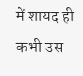में शायद ही कभी उस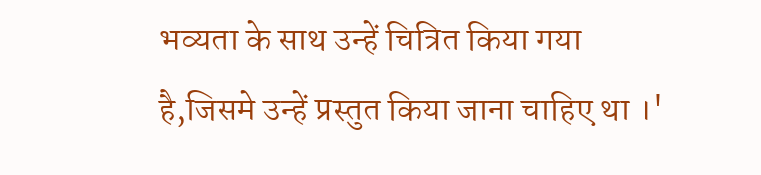भव्यता के साथ उन्हें चित्रित किया गया  है,जिसमे उन्हें प्रस्तुत किया जाना चाहिए था ।'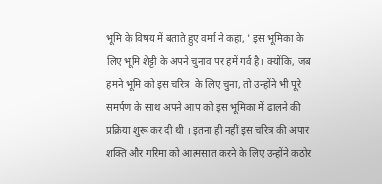भूमि के विषय में बताते हुए वर्मा ने कहा, ' इस भूमिका के लिए भूमि शेट्टी के अपने चुनाव पर हमें गर्व है। क्योंकि, जब हमने भूमि को इस चरित्र  के लिए चुना, तो उन्होंने भी पूरे समर्पण के साथ अपने आप को इस भूमिका में ढालने की प्रक्रिया शुरू कर दी थी । इतना ही नहीं इस चरित्र की अपार शक्ति और गरिमा को आत्मसात करने के लिए उन्होंने कठोर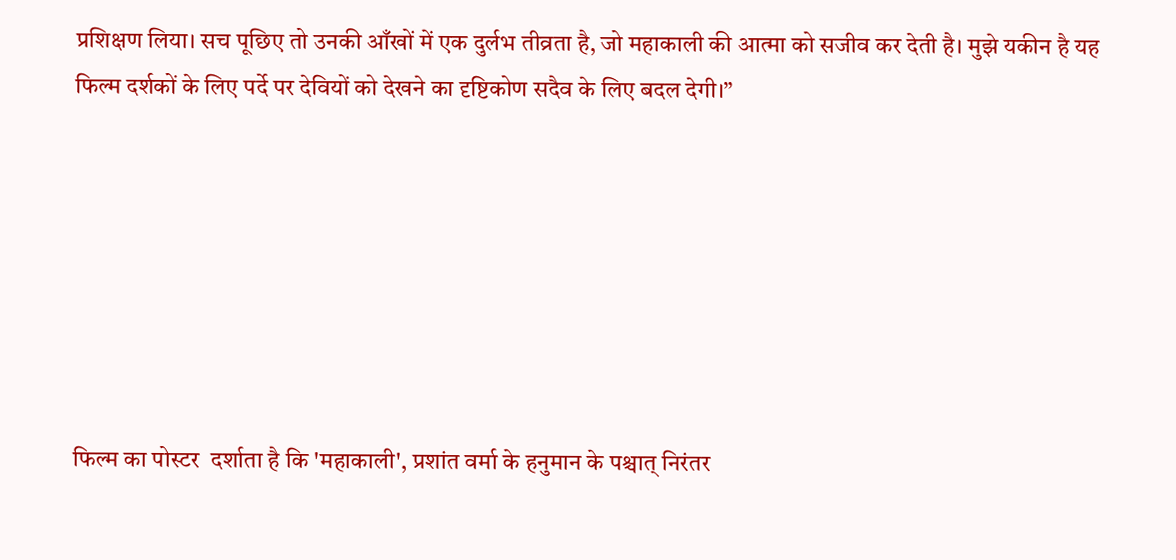प्रशिक्षण लिया। सच पूछिए तो उनकी आँखों में एक दुर्लभ तीव्रता है, जो महाकाली की आत्मा को सजीव कर देती है। मुझे यकीन है यह फिल्म दर्शकों के लिए पर्दे पर देवियों को देखने का दृष्टिकोण सदैव के लिए बदल देगी।”







फिल्म का पोस्टर  दर्शाता है कि 'महाकाली', प्रशांत वर्मा के हनुमान के पश्चात् निरंतर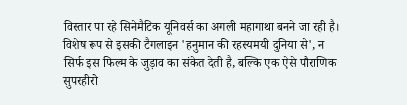विस्तार पा रहे सिनेमैटिक यूनिवर्स का अगली महागाथा बनने जा रही है। विशेष रूप से इसकी टैगलाइन 'हनुमान की रहस्यमयी दुनिया से', न सिर्फ इस फिल्म के जुड़ाव का संकेत देती है, बल्कि एक ऐसे पौराणिक सुपरहीरो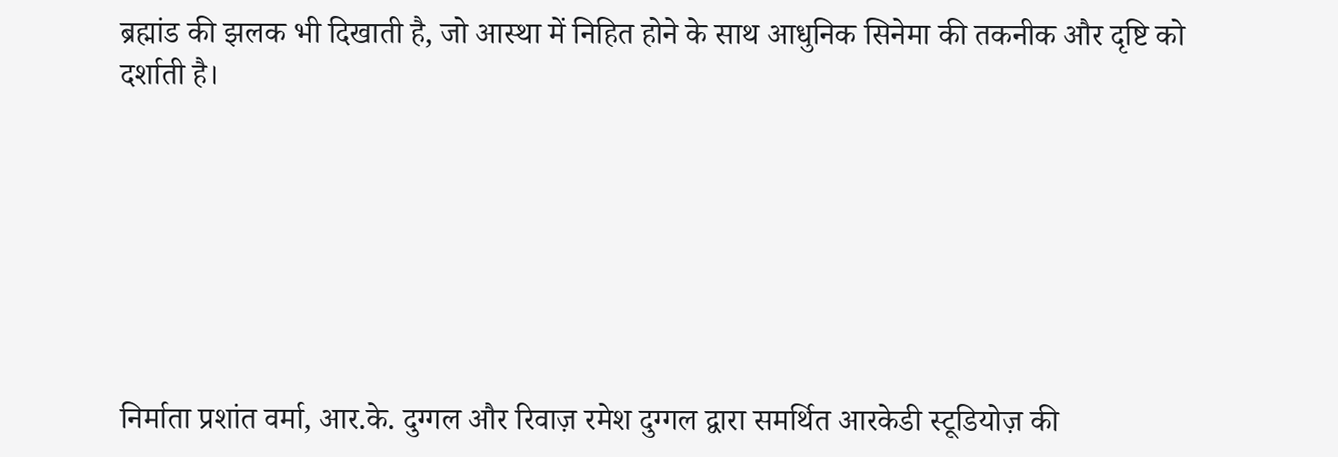ब्रह्मांड की झलक भी दिखाती है, जो आस्था में निहित होने के साथ आधुनिक सिनेमा की तकनीक और दृष्टि को दर्शाती है।







निर्माता प्रशांत वर्मा, आर.के. दुग्गल और रिवाज़ रमेश दुग्गल द्वारा समर्थित आरकेडी स्टूडियोज़ की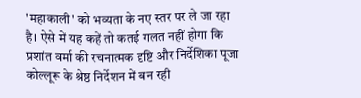'महाकाली' को भव्यता के नए स्तर पर ले जा रहा है। ऐसे में यह कहें तो कतई गलत नहीं होगा कि प्रशांत वर्मा की रचनात्मक दृष्टि और निर्देशिका पूजा कोल्लूरू के श्रेष्ठ निर्देशन में बन रही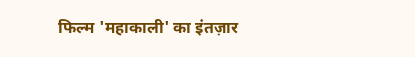फिल्म 'महाकाली' का इंतज़ार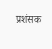प्रशंसक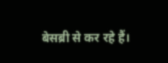बेसब्री से कर रहे हैं।